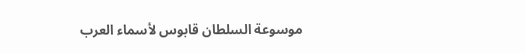موسوعة السلطان قابوس لأسماء العرب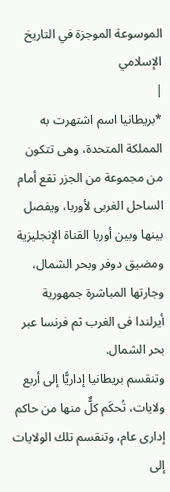الموسوعة الموجزة في التاريخ الإسلامي
|
*بريطانيا اسم اشتهرت به المملكة المتحدة، وهى تتكون من مجموعة من الجزر تقع أمام الساحل الغربى لأوربا، ويفصل بينها وبين أوربا القناة الإنجليزية ومضيق دوفر وبحر الشمال، وجارتها المباشرة جمهورية أيرلندا فى الغرب ثم فرنسا عبر بحر الشمال.
وتنقسم بريطانيا إداريًّا إلى أربع ولايات، تُحكَم كلٌّ منها من حاكم إدارى عام، وتنقسم تلك الولايات إلى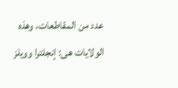عدد من المقاطعات، وهذه الولايات هى: إنجلترا وويلز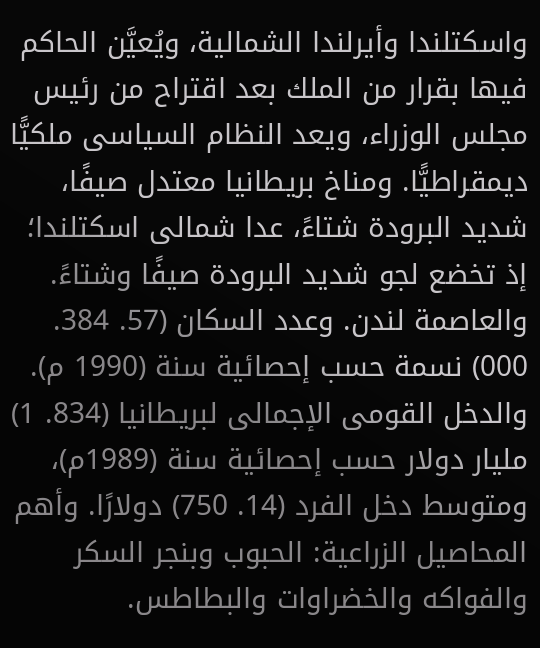واسكتلندا وأيرلندا الشمالية، ويُعيَّن الحاكم فيها بقرار من الملك بعد اقتراح من رئيس مجلس الوزراء، ويعد النظام السياسى ملكيًّا ديمقراطيًّا. ومناخ بريطانيا معتدل صيفًا، شديد البرودة شتاءً، عدا شمالى اسكتلندا؛ إذ تخضع لجو شديد البرودة صيفًا وشتاءً. والعاصمة لندن. وعدد السكان (57. 384. 000) نسمة حسب إحصائية سنة (1990 م). والدخل القومى الإجمالى لبريطانيا (834. 1) مليار دولار حسب إحصائية سنة (1989م)، ومتوسط دخل الفرد (14. 750) دولارًا. وأهم المحاصيل الزراعية: الحبوب وبنجر السكر والفواكه والخضراوات والبطاطس.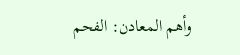وأهم المعادن: الفحم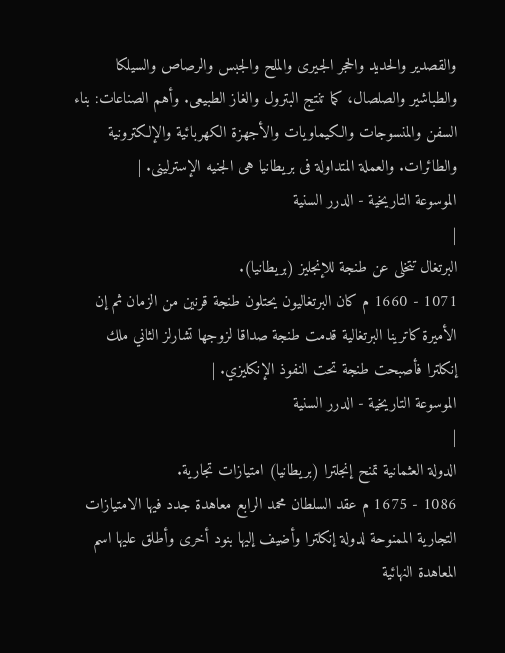والقصدير والحديد والحجر الجيرى والملح والجبس والرصاص والسيلكا والطباشير والصلصال، كما تنتج البترول والغاز الطبيعى. وأهم الصناعات: بناء السفن والمنسوجات والكيماويات والأجهزة الكهربائية والإلكترونية والطائرات. والعملة المتداولة فى بريطانيا هى الجنيه الإسترلينى. |
الموسوعة التاريخية - الدرر السنية
|
البرتغال تتخلى عن طنجة للإنجليز (بريطانيا).
1071 - 1660 م كان البرتغاليون يحتلون طنجة قرنين من الزمان ثم إن الأميرة كاترينا البرتغالية قدمت طنجة صداقا لزوجها تشارلز الثاني ملك إنكلترا فأصبحت طنجة تحت النفوذ الإنكليزي. |
الموسوعة التاريخية - الدرر السنية
|
الدولة العثمانية تمنح إنجلترا (بريطانيا) امتيازات تجارية.
1086 - 1675 م عقد السلطان محمد الرابع معاهدة جدد فيها الامتيازات التجارية الممنوحة لدولة إنكلترا وأضيف إليها بنود أخرى وأطلق عليها اسم المعاهدة النهائية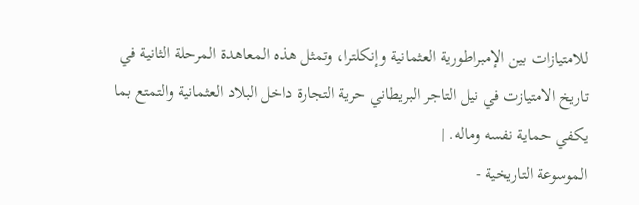للامتيازات بين الإمبراطورية العثمانية وإنكلترا، وتمثل هذه المعاهدة المرحلة الثانية في تاريخ الامتيازت في نيل التاجر البريطاني حرية التجارة داخل البلاد العثمانية والتمتع بما يكفي حماية نفسه وماله. |
الموسوعة التاريخية -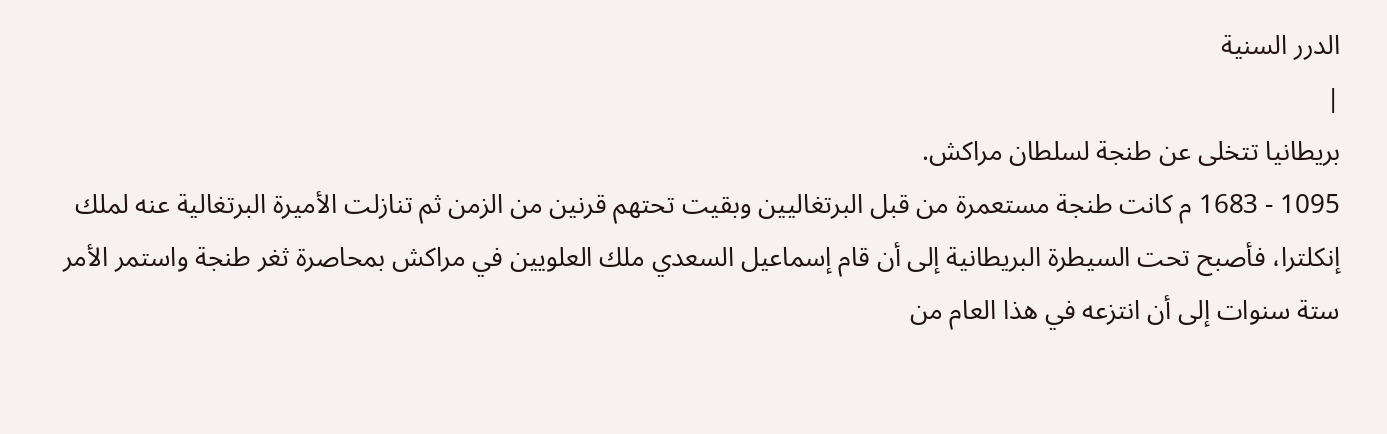الدرر السنية
|
بريطانيا تتخلى عن طنجة لسلطان مراكش.
1095 - 1683 م كانت طنجة مستعمرة من قبل البرتغاليين وبقيت تحتهم قرنين من الزمن ثم تنازلت الأميرة البرتغالية عنه لملك إنكلترا، فأصبح تحت السيطرة البريطانية إلى أن قام إسماعيل السعدي ملك العلويين في مراكش بمحاصرة ثغر طنجة واستمر الأمر ستة سنوات إلى أن انتزعه في هذا العام من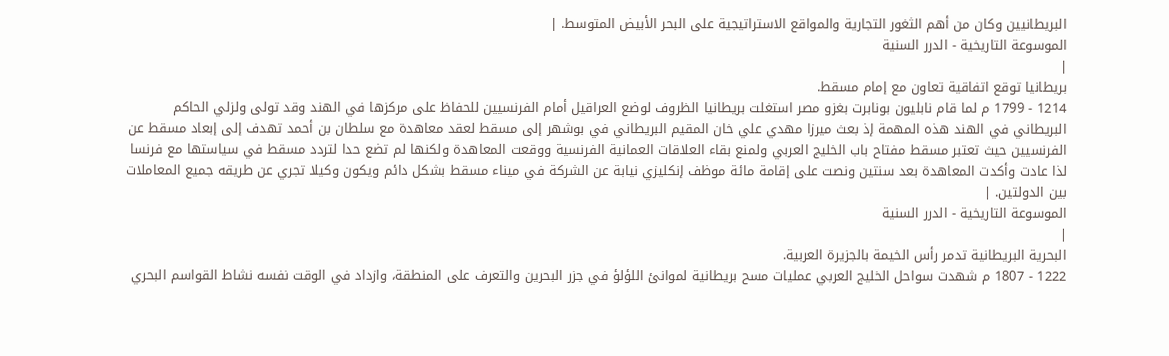البريطانيين وكان من أهم الثغور التجارية والمواقع الاستراتيجية على البحر الأبيض المتوسط. |
الموسوعة التاريخية - الدرر السنية
|
بريطانيا توقع اتفاقية تعاون مع إمام مسقط.
1214 - 1799 م لما قام نابليون بونابرت بغزو مصر استغلت بريطانيا الظروف لوضع العراقيل أمام الفرنسيين للحفاظ على مركزها في الهند وقد تولى ولزلي الحاكم البريطاني في الهند هذه المهمة إذ بعث ميرزا مهدي علي خان المقيم البريطاني في بوشهر إلى مسقط لعقد معاهدة مع سلطان بن أحمد تهدف إلى إبعاد مسقط عن الفرنسيين حيث تعتبر مسقط مفتاح باب الخليج العربي ولمنع بقاء العلاقات العمانية الفرنسية ووقعت المعاهدة ولكنها لم تضع حدا لتردد مسقط في سياستها مع فرنسا لذا عادت وأكدت المعاهدة بعد سنتين ونصت على إقامة مائة موظف إنكليزي نيابة عن الشركة في ميناء مسقط بشكل دائم ويكون وكيلا تجري عن طريقه جميع المعاملات بين الدولتين. |
الموسوعة التاريخية - الدرر السنية
|
البحرية البريطانية تدمر رأس الخيمة بالجزيرة العربية.
1222 - 1807 م شهدت سواحل الخليج العربي عمليات مسح بريطانية لموانئ اللؤلؤ في جزر البحرين والتعرف على المنطقة، وازداد في الوقت نفسه نشاط القواسم البحري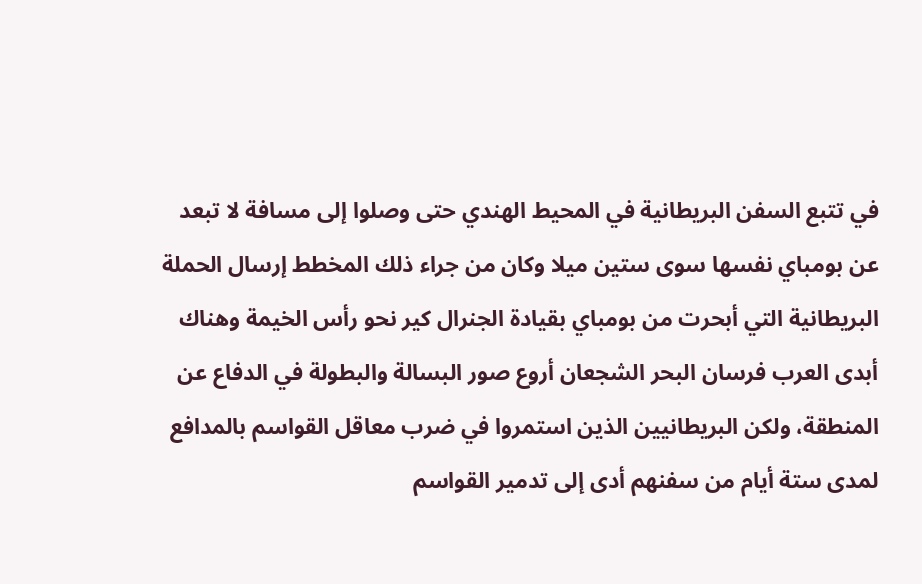في تتبع السفن البريطانية في المحيط الهندي حتى وصلوا إلى مسافة لا تبعد عن بومباي نفسها سوى ستين ميلا وكان من جراء ذلك المخطط إرسال الحملة البريطانية التي أبحرت من بومباي بقيادة الجنرال كير نحو رأس الخيمة وهناك أبدى العرب فرسان البحر الشجعان أروع صور البسالة والبطولة في الدفاع عن المنطقة، ولكن البريطانيين الذين استمروا في ضرب معاقل القواسم بالمدافع لمدى ستة أيام من سفنهم أدى إلى تدمير القواسم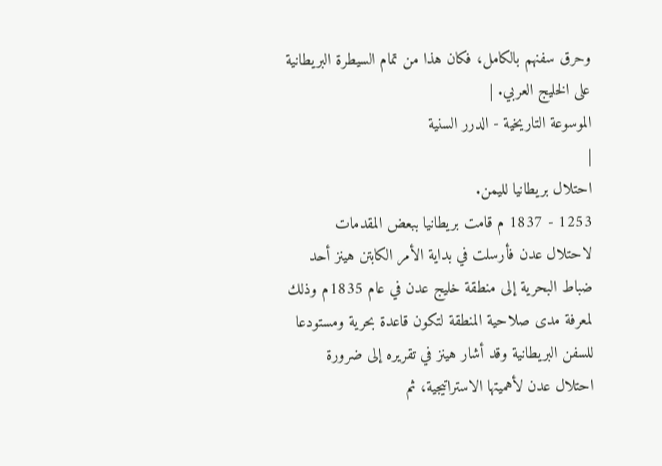وحرق سفنهم بالكامل، فكان هذا من تمام السيطرة البريطانية على الخليج العربي. |
الموسوعة التاريخية - الدرر السنية
|
احتلال بريطانيا لليمن.
1253 - 1837 م قامت بريطانيا ببعض المقدمات لاحتلال عدن فأرسلت في بداية الأمر الكابتن هينز أحد ضباط البحرية إلى منطقة خليج عدن في عام 1835م وذلك لمعرفة مدى صلاحية المنطقة لتكون قاعدة بحرية ومستودعا للسفن البريطانية وقد أشار هينز في تقريره إلى ضرورة احتلال عدن لأهميتها الاستراتيجية، ثم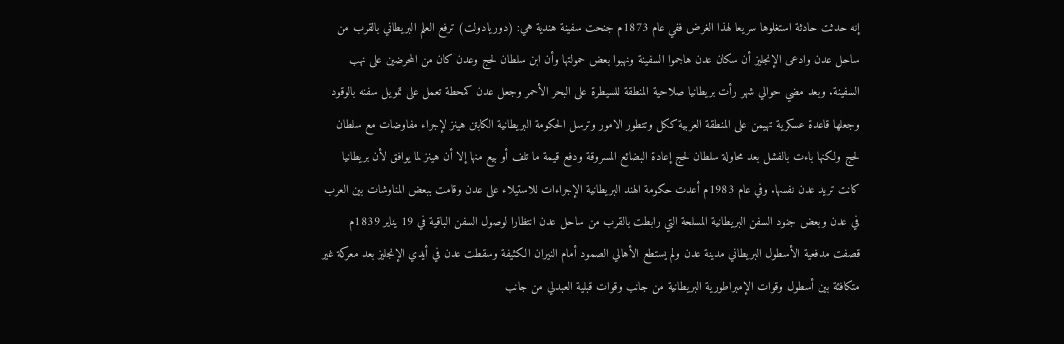إنه حدثت حادثة استغلوها سريعا لهذا الغرض ففي عام 1873م جنحت سفينة هندية هي: (دوريادولت) ترفع العلم البريطاني بالقرب من ساحل عدن وادعى الإنجليز أن سكان عدن هاجموا السفينة ونهبوا بعض حمولتها وأن ابن سلطان لحج وعدن كان من المحرضين على نهب السفينة. وبعد مضي حوالي شهر رأت بريطانيا صلاحية المنطقة للسيطرة على البحر الأحمر وجعل عدن كمحطة تعمل على تمويل سفنه بالوقود وجعلها قاعدة عسكرية تهيمن على المنطقة العربية ككل وتتطور الامور وترسل الحكومة البريطانية الكابتن هينز لإجراء مفاوضات مع سلطان لحج ولكنها باءت بالفشل بعد محاولة سلطان لحج إعادة البضائع المسروقة ودفع قيمة ما تلف أو بيع منها إلا أن هينز لما يوافق لأن بريطانيا كانت تريد عدن نفسها. وفي عام 1983م أعدت حكومة الهند البريطانية الإجراءات للاستيلاء على عدن وقامت ببعض المناوشات بين العرب في عدن وبعض جنود السفن البريطانية المسلحة التي رابطت بالقرب من ساحل عدن انتظارا لوصول السفن الباقية في 19 يناير 1839م قصفت مدفعية الأسطول البريطاني مدينة عدن ولم يستطع الأهالي الصمود أمام النيران الكثيفة وسقطت عدن في أيدي الإنجليز بعد معركة غير متكافئة بين أسطول وقوات الإمبراطورية البريطانية من جانب وقوات قبلية العبدلي من جانب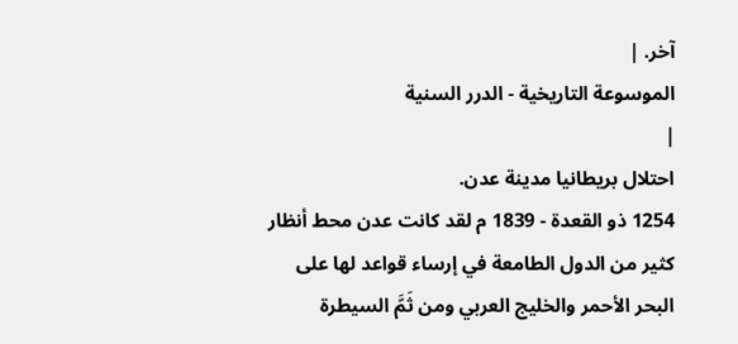آخر. |
الموسوعة التاريخية - الدرر السنية
|
احتلال بريطانيا مدينة عدن.
1254 ذو القعدة - 1839 م لقد كانت عدن محط أنظار كثير من الدول الطامعة في إرساء قواعد لها على البحر الأحمر والخليج العربي ومن ثَمَّ السيطرة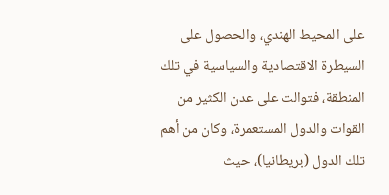على المحيط الهندي، والحصول على السيطرة الاقتصادية والسياسية في تلك المنطقة، فتوالت على عدن الكثير من القوات والدول المستعمرة، وكان من أهم تلك الدول (بريطانيا)، حيث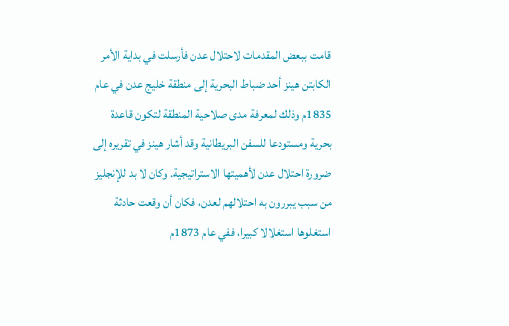قامت ببعض المقدمات لاحتلال عدن فأرسلت في بداية الأمر الكابتن هينز أحد ضباط البحرية إلى منطقة خليج عدن في عام 1835م وذلك لمعرفة مدى صلاحية المنطقة لتكون قاعدة بحرية ومستودعا للسفن البريطانية وقد أشار هينز في تقريره إلى ضرورة احتلال عدن لأهميتها الاستراتيجية. وكان لا بد للإنجليز من سبب يبررون به احتلالهم لعدن، فكان أن وقعت حادثة استغلوها استغلالا كبيرا، ففي عام 1873م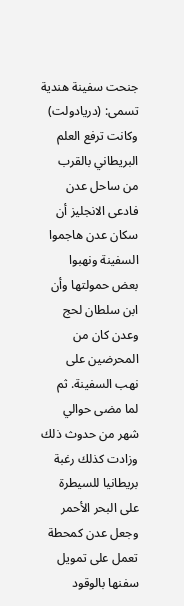جنحت سفينة هندية تسمى: (دريادولت) وكانت ترفع العلم البريطاني بالقرب من ساحل عدن فادعى الانجليز أن سكان عدن هاجموا السفينة ونهبوا بعض حمولتها وأن ابن سلطان لحج وعدن كان من المحرضين على نهب السفينة. ثم لما مضى حوالي شهر من حدوث ذلك وزادت كذلك رغبة بريطانيا للسيطرة على البحر الأحمر وجعل عدن كمحطة تعمل على تمويل سفنها بالوقود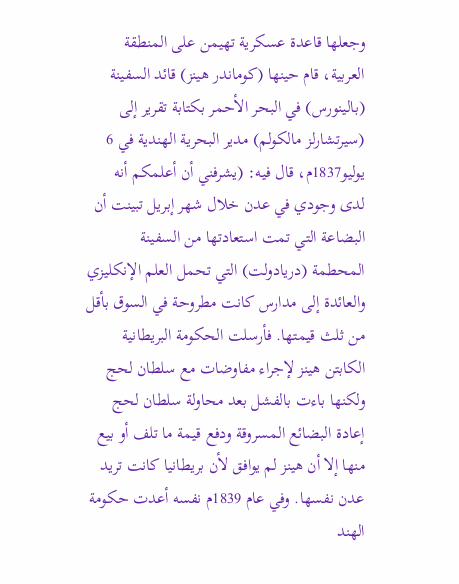وجعلها قاعدة عسكرية تهيمن على المنطقة العربية، قام حينها (كوماندر هينز) قائد السفينة (بالينورس) في البحر الأحمر بكتابة تقرير إلى (سيرتشارلز مالكولم) مدير البحرية الهندية في 6 يوليو1837م، قال فيه: (يشرفني أن أعلمكم أنه لدى وجودي في عدن خلال شهر إبريل تبينت أن البضاعة التي تمت استعادتها من السفينة المحطمة (دريادولت) التي تحمل العلم الإنكليزي والعائدة إلى مدارس كانت مطروحة في السوق بأقل من ثلث قيمتها. فأرسلت الحكومة البريطانية الكابتن هينز لإجراء مفاوضات مع سلطان لحج ولكنها باءت بالفشل بعد محاولة سلطان لحج إعادة البضائع المسروقة ودفع قيمة ما تلف أو بيع منها إلا أن هينز لم يوافق لأن بريطانيا كانت تريد عدن نفسها. وفي عام 1839م نفسه أعدت حكومة الهند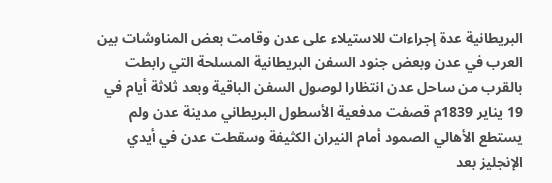البريطانية عدة إجراءات للاستيلاء على عدن وقامت بعض المناوشات بين العرب في عدن وبعض جنود السفن البريطانية المسلحة التي رابطت بالقرب من ساحل عدن انتظارا لوصول السفن الباقية وبعد ثلاثة أيام في 19 يناير 1839م قصفت مدفعية الأسطول البريطاني مدينة عدن ولم يستطع الأهالي الصمود أمام النيران الكثيفة وسقطت عدن في أيدي الإنجليز بعد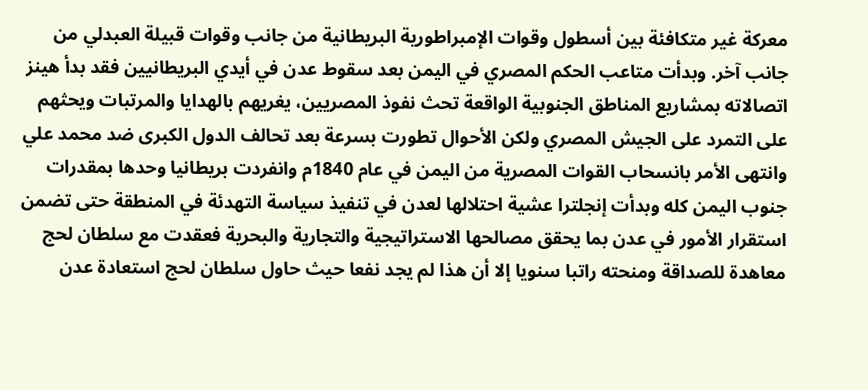معركة غير متكافئة بين أسطول وقوات الإمبراطورية البريطانية من جانب وقوات قبيلة العبدلي من جانب آخر. وبدأت متاعب الحكم المصري في اليمن بعد سقوط عدن في أيدي البريطانيين فقد بدأ هينز اتصالاته بمشاريع المناطق الجنوبية الواقعة تحث نفوذ المصريين، يغريهم بالهدايا والمرتبات ويحثهم على التمرد على الجيش المصري ولكن الأحوال تطورت بسرعة بعد تحالف الدول الكبرى ضد محمد علي وانتهى الأمر بانسحاب القوات المصرية من اليمن في عام 1840م وانفردت بريطانيا وحدها بمقدرات جنوب اليمن كله وبدأت إنجلترا عشية احتلالها لعدن في تنفيذ سياسة التهدئة في المنطقة حتى تضمن استقرار الأمور في عدن بما يحقق مصالحها الاستراتيجية والتجارية والبحرية فعقدت مع سلطان لحج معاهدة للصداقة ومنحته راتبا سنويا إلا أن هذا لم يجد نفعا حيث حاول سلطان لحج استعادة عدن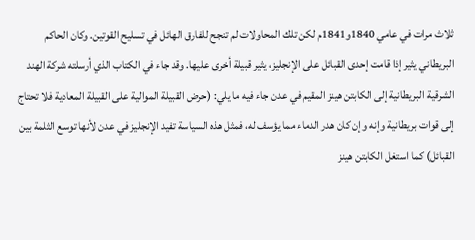ثلاث مرات في عامي 1840و1841م لكن تلك المحاولات لم تنجح للفارق الهائل في تسليح القوتين. وكان الحاكم البريطاني يثير إذا قامت إحدى القبائل على الإنجليز، يثير قبيلة أخرى عليها. وقد جاء في الكتاب الذي أرسلته شركة الهند الشرقية البريطانية إلى الكابتن هينز المقيم في عدن جاء فيه ما يلي: (حرض القبيلة الموالية على القبيلة المعادية فلا تحتاج إلى قوات بريطانية وإنه وإن كان هدر الدماء مما يؤسف له، فمثل هذه السياسة تفيد الإنجليز في عدن لأنها توسع الثلمة بين القبائل) كما استغل الكابتن هينز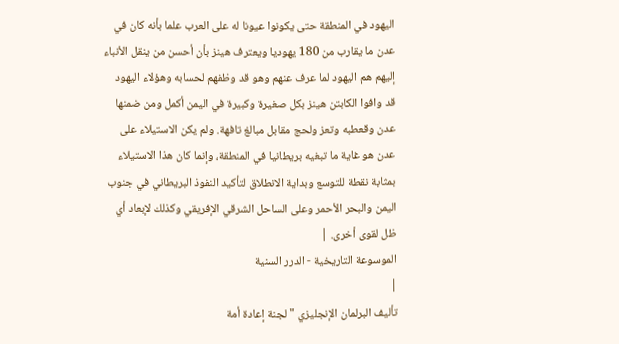اليهود في المنطقة حتى يكونوا عيونا له على العرب علما بأنه كان في عدن ما يقارب من 180 يهوديا ويعترف هينز بأن أحسن من ينقل الأنباء إليهم هم اليهود لما عرف عنهم وهو قد وظفهم لحسابه وهؤلاء اليهود قد وافوا الكابتن هينز بكل صغيرة وكبيرة في اليمن أكمل ومن ضمنها عدن وقعطبه وتعز ولحج مقابل مبالغ تافهة. ولم يكن الاستيلاء على عدن هو غاية ما تبغيه بريطانيا في المنطقة، وإنما كان هذا الاستيلاء بمثابة نقطة للتوسع وبداية الانطلاق لتأكيد النفوذ البريطاني في جنوب اليمن والبحر الأحمر وعلى الساحل الشرقي الإفريقي وكذلك لإبعاد أي ظل لقوى أخرى. |
الموسوعة التاريخية - الدرر السنية
|
تأليف البرلمان الإنجليزي "لجنة إعادة أمة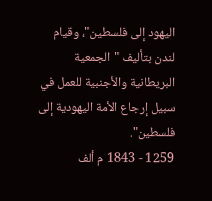اليهود إلى فلسطين"، وقيام لندن بتأليف "الجمعية البريطانية والأجنبية للعمل في سبيل إرجاع الأمة اليهودية إلى فلسطين".
1259 - 1843 م ألف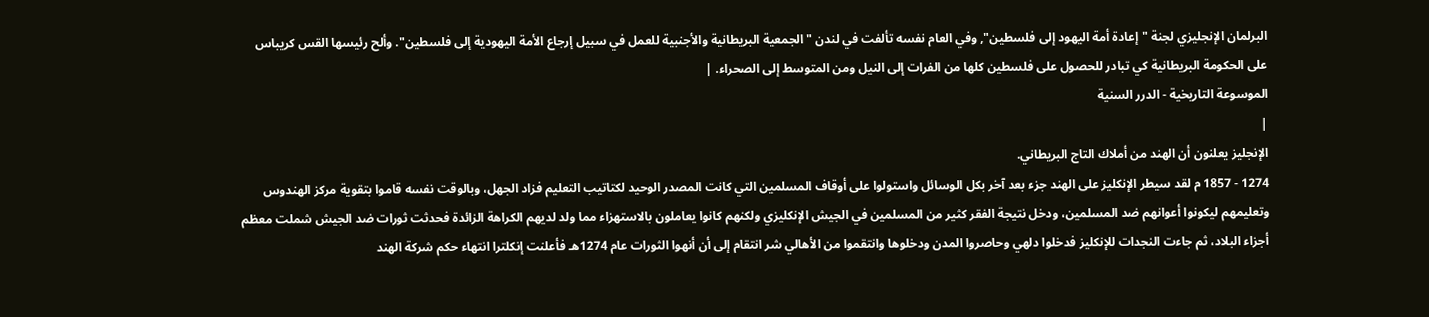البرلمان الإنجليزي لجنة "إعادة أمة اليهود إلى فلسطين", وفي العام نفسه تألفت في لندن "الجمعية البريطانية والأجنبية للعمل في سبيل إرجاع الأمة اليهودية إلى فلسطين". وألح رئيسها القس كريباس على الحكومة البريطانية كي تبادر للحصول على فلسطين كلها من الفرات إلى النيل ومن المتوسط إلى الصحراء. |
الموسوعة التاريخية - الدرر السنية
|
الإنجليز يعلنون أن الهند من أملاك التاج البريطاني.
1274 - 1857 م لقد سيطر الإنكليز على الهند جزء بعد آخر بكل الوسائل واستولوا على أوقاف المسلمين التي كانت المصدر الوحيد لكتاتيب التعليم فزاد الجهل، وبالوقت نفسه قاموا بتقوية مركز الهندوس وتعليمهم ليكونوا أعوانهم ضد المسلمين، ودخل نتيجة الفقر كثير من المسلمين في الجيش الإنكليزي ولكنهم كانوا يعاملون بالاستهزاء مما ولد لديهم الكراهة الزائدة فحدثت ثورات ضد الجيش شملت معظم أجزاء البلاد، ثم جاءت النجدات للإنكليز فدخلوا دلهي وحاصروا المدن ودخلوها وانتقموا من الأهالي شر انتقام إلى أن أنهوا الثورات عام 1274هـ فأعلنت إنكلترا انتهاء حكم شركة الهند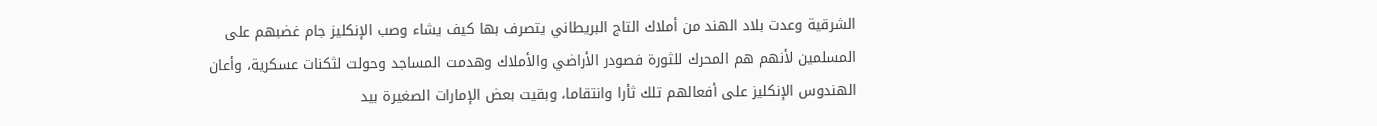الشرقية وعدت بلاد الهند من أملاك التاج البريطاني يتصرف بها كيف يشاء وصب الإنكليز جام غضبهم على المسلمين لأنهم هم المحرك للثورة فصودر الأراضي والأملاك وهدمت المساجد وحولت لثكنات عسكرية، وأعان الهندوس الإنكليز على أفعالهم تلك ثأرا وانتقاما، وبقيت بعض الإمارات الصغيرة بيد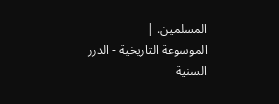المسلمين. |
الموسوعة التاريخية - الدرر السنية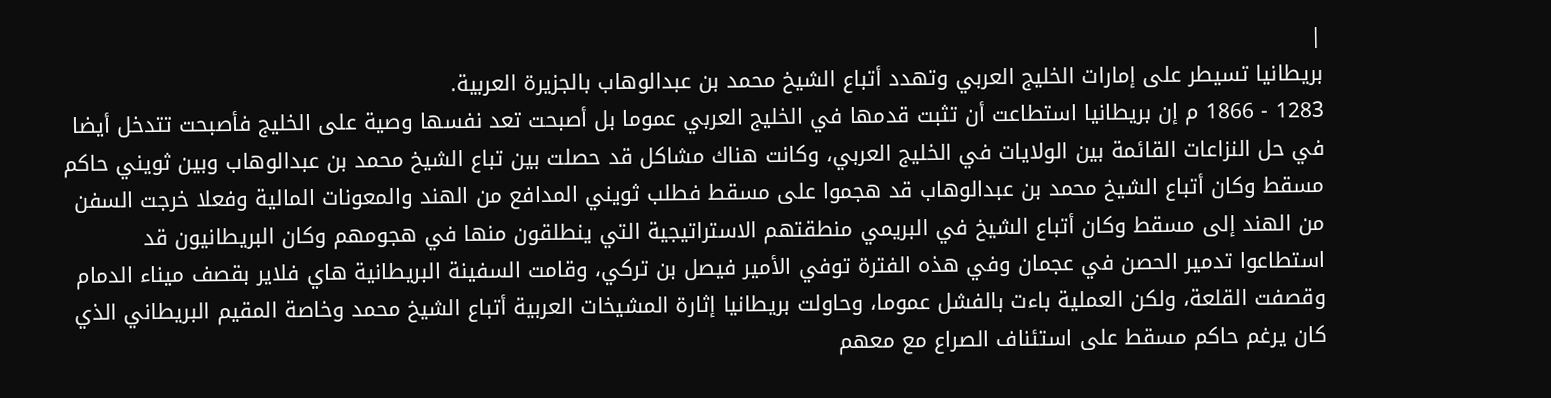|
بريطانيا تسيطر على إمارات الخليج العربي وتهدد أتباع الشيخ محمد بن عبدالوهاب بالجزيرة العربية.
1283 - 1866 م إن بريطانيا استطاعت أن تثبت قدمها في الخليج العربي عموما بل أصبحت تعد نفسها وصية على الخليج فأصبحت تتدخل أيضا في حل النزاعات القائمة بين الولايات في الخليج العربي، وكانت هناك مشاكل قد حصلت بين تباع الشيخ محمد بن عبدالوهاب وبين ثويني حاكم مسقط وكان أتباع الشيخ محمد بن عبدالوهاب قد هجموا على مسقط فطلب ثويني المدافع من الهند والمعونات المالية وفعلا خرجت السفن من الهند إلى مسقط وكان أتباع الشيخ في البريمي منطقتهم الاستراتيجية التي ينطلقون منها في هجومهم وكان البريطانيون قد استطاعوا تدمير الحصن في عجمان وفي هذه الفترة توفي الأمير فيصل بن تركي، وقامت السفينة البريطانية هاي فلاير بقصف ميناء الدمام وقصفت القلعة، ولكن العملية باءت بالفشل عموما، وحاولت بريطانيا إثارة المشيخات العربية أتباع الشيخ محمد وخاصة المقيم البريطاني الذي كان يرغم حاكم مسقط على استئناف الصراع مع معهم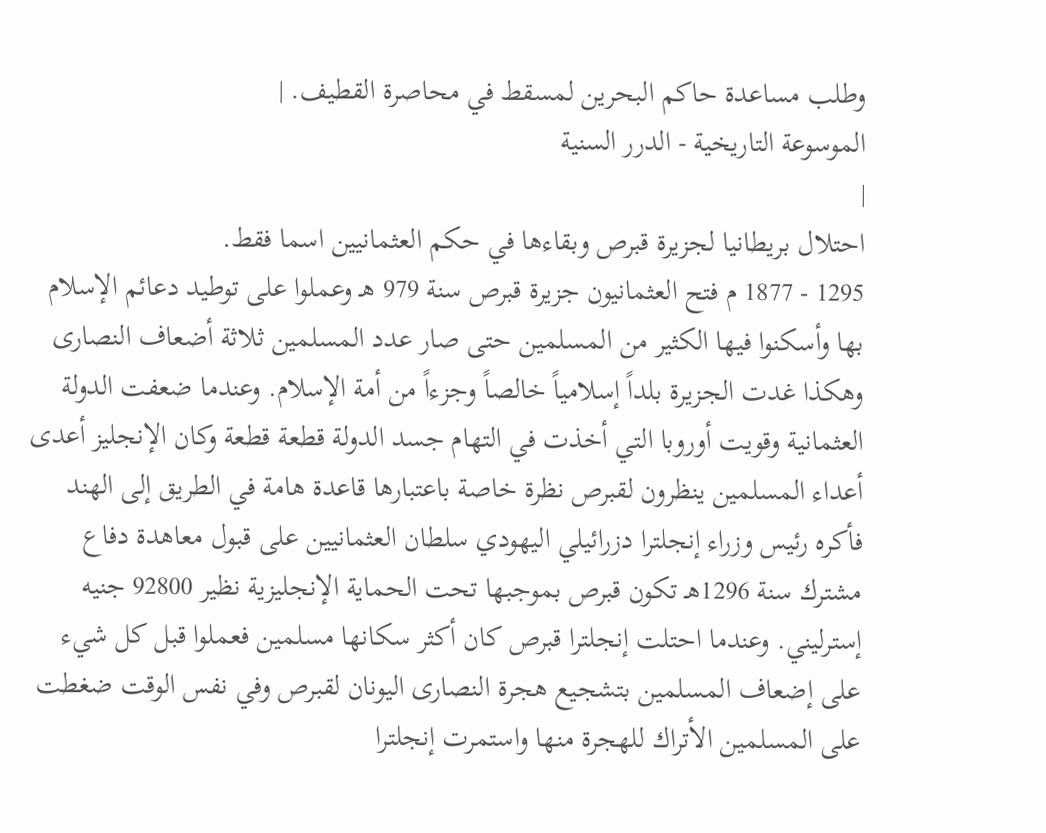وطلب مساعدة حاكم البحرين لمسقط في محاصرة القطيف. |
الموسوعة التاريخية - الدرر السنية
|
احتلال بريطانيا لجزيرة قبرص وبقاءها في حكم العثمانيين اسما فقط.
1295 - 1877 م فتح العثمانيون جزيرة قبرص سنة 979 هـ وعملوا على توطيد دعائم الإسلام بها وأسكنوا فيها الكثير من المسلمين حتى صار عدد المسلمين ثلاثة أضعاف النصارى وهكذا غدت الجزيرة بلداً إسلامياً خالصاً وجزءاً من أمة الإسلام. وعندما ضعفت الدولة العثمانية وقويت أوروبا التي أخذت في التهام جسد الدولة قطعة قطعة وكان الإنجليز أعدى أعداء المسلمين ينظرون لقبرص نظرة خاصة باعتبارها قاعدة هامة في الطريق إلى الهند فأكره رئيس وزراء إنجلترا دزرائيلي اليهودي سلطان العثمانيين على قبول معاهدة دفاع مشترك سنة 1296هـ تكون قبرص بموجبها تحت الحماية الإنجليزية نظير 92800 جنيه إسترليني. وعندما احتلت إنجلترا قبرص كان أكثر سكانها مسلمين فعملوا قبل كل شيء على إضعاف المسلمين بتشجيع هجرة النصارى اليونان لقبرص وفي نفس الوقت ضغطت على المسلمين الأتراك للهجرة منها واستمرت إنجلترا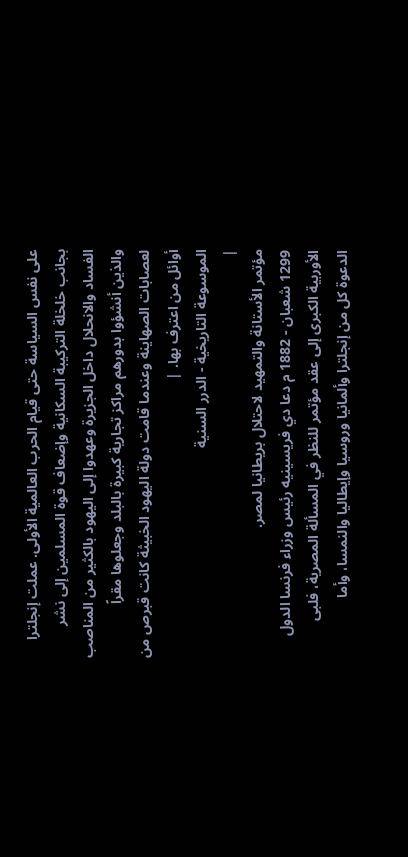على نفس السياسة حتى قيام الحرب العالمية الأولى. عملت إنجلترا بجانب خلخلة التركيبة السكانية وإضعاف قوة المسلمين إلى نشر الفساد والانحلال داخل الجزيرة وعهدوا إلى اليهود بالكثير من المناصب والذين أنشؤوا بدورهم مراكز تجارية كبيرة بالبلد وجعلوها مقراً لعصابات الصهاينة وعندما قامت دولة اليهود الخبيثة كانت قبرص من أوائل من اعترف بها. |
الموسوعة التاريخية - الدرر السنية
|
مؤتمر الأستانة والتمهيد لاحتلال بريطانيا لمصر.
1299 شعبان - 1882 م دعا دي فريسينيه رئيس وزراء فرنسا الدول الأوربية الكبرى إلى عقد مؤتمر للنظر في المسألة المصرية، فلبى الدعوة كل من إنجلترا وألمانيا وروسيا وإيطاليا والنمسا، وأما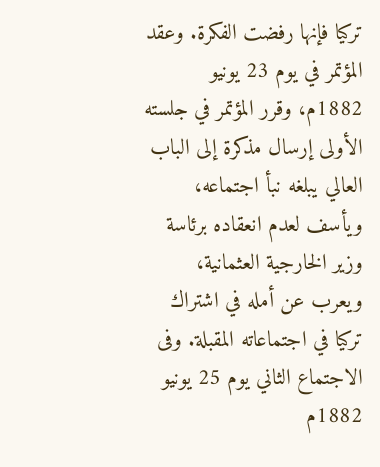تركيا فإنها رفضت الفكرة. وعقد المؤتمر في يوم 23 يونيو 1882م، وقرر المؤتمر في جلسته الأولى إرسال مذكرة إلى الباب العالي يبلغه نبأ اجتماعه، ويأسف لعدم انعقاده برئاسة وزير الخارجية العثمانية، ويعرب عن أمله في اشتراك تركيا في اجتماعاته المقبلة. وفى الاجتماع الثاني يوم 25 يونيو 1882م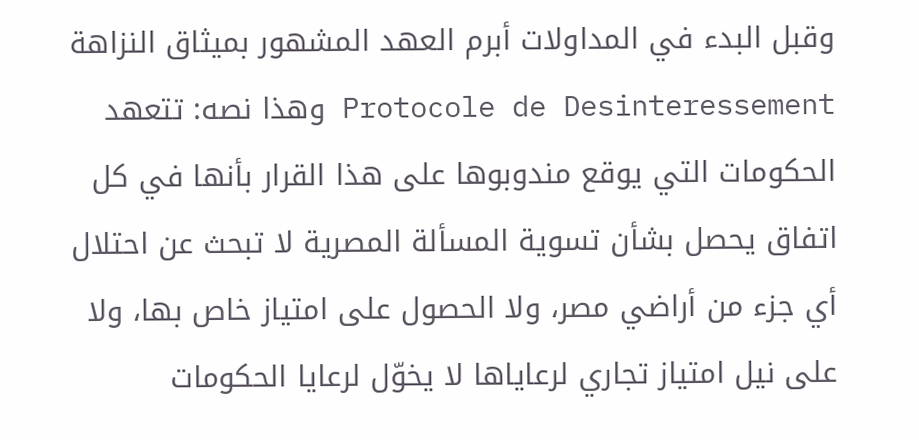وقبل البدء في المداولات أبرم العهد المشهور بميثاق النزاهة Protocole de Desinteressement وهذا نصه: تتعهد الحكومات التي يوقع مندوبوها على هذا القرار بأنها في كل اتفاق يحصل بشأن تسوية المسألة المصرية لا تبحث عن احتلال أي جزء من أراضي مصر، ولا الحصول على امتياز خاص بها، ولا على نيل امتياز تجاري لرعاياها لا يخوّل لرعايا الحكومات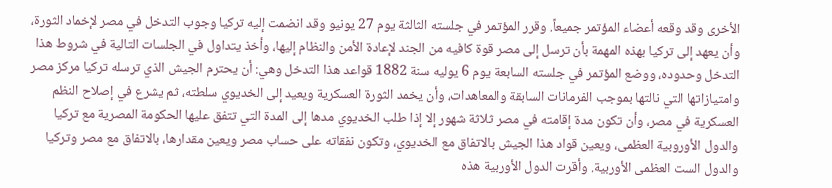الأخرى وقد وقعه أعضاء المؤتمر جميعاً. وقرر المؤتمر في جلسته الثالثة يوم 27 يونيو وقد انضمت إليه تركيا وجوب التدخل في مصر لإخماد الثورة، وأن يعهد إلى تركيا بهذه المهمة بأن ترسل إلى مصر قوة كافيه من الجند لإعادة الأمن والنظام إليها، وأخذ يتداول في الجلسات التالية في شروط هذا التدخل وحدوده، ووضع المؤتمر في جلسته السابعة يوم 6 يوليه سنة 1882 قواعد هذا التدخل وهي: أن يحترم الجيش الذي ترسله تركيا مركز مصر وامتيازاتها التي نالتها بموجب الفرمانات السابقة والمعاهدات، وأن يخمد الثورة العسكرية ويعيد إلى الخديوي سلطته، ثم يشرع في إصلاح النظم العسكرية في مصر، وأن تكون مدة إقامته في مصر ثلاثة شهور إلا إذا طلب الخديوي مدها إلى المدة التي تتفق عليها الحكومة المصرية مع تركيا والدول الأوروبية العظمى، ويعين قواد هذا الجيش بالاتفاق مع الخديوي، وتكون نفقاته على حساب مصر ويعين مقدارها، بالاتفاق مع مصر وتركيا والدول الست العظمى الأوربية. وأقرت الدول الأوربية هذه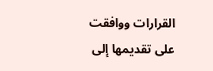القرارات ووافقت على تقديمها إلى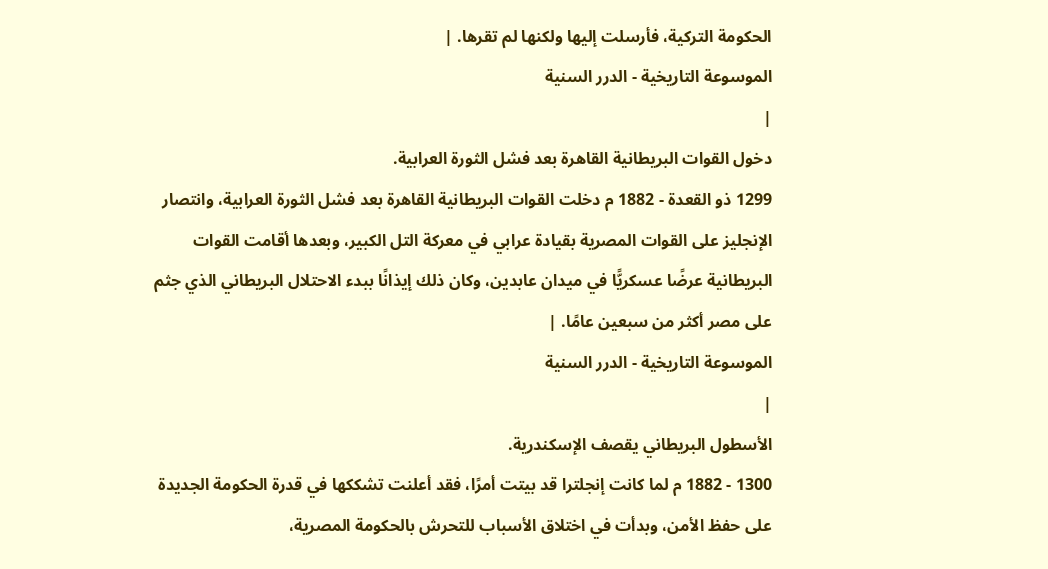الحكومة التركية، فأرسلت إليها ولكنها لم تقرها. |
الموسوعة التاريخية - الدرر السنية
|
دخول القوات البريطانية القاهرة بعد فشل الثورة العرابية.
1299 ذو القعدة - 1882 م دخلت القوات البريطانية القاهرة بعد فشل الثورة العرابية، وانتصار الإنجليز على القوات المصرية بقيادة عرابي في معركة التل الكبير، وبعدها أقامت القوات البريطانية عرضًا عسكريًّا في ميدان عابدين، وكان ذلك إيذانًا ببدء الاحتلال البريطاني الذي جثم على مصر أكثر من سبعين عامًا. |
الموسوعة التاريخية - الدرر السنية
|
الأسطول البريطاني يقصف الإسكندرية.
1300 - 1882 م لما كانت إنجلترا قد بيتت أمرًا، فقد أعلنت تشككها في قدرة الحكومة الجديدة على حفظ الأمن، وبدأت في اختلاق الأسباب للتحرش بالحكومة المصرية،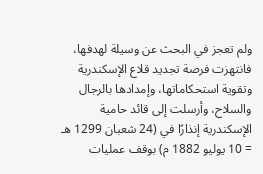ولم تعجز في البحث عن وسيلة لهدفها، فانتهزت فرصة تجديد قلاع الإسكندرية وتقوية استحكاماتها، وإمدادها بالرجال والسلاح، وأرسلت إلى قائد حامية الإسكندرية إنذارًا في (24 شعبان 1299 هـ = 10 يوليو 1882 م) بوقف عمليات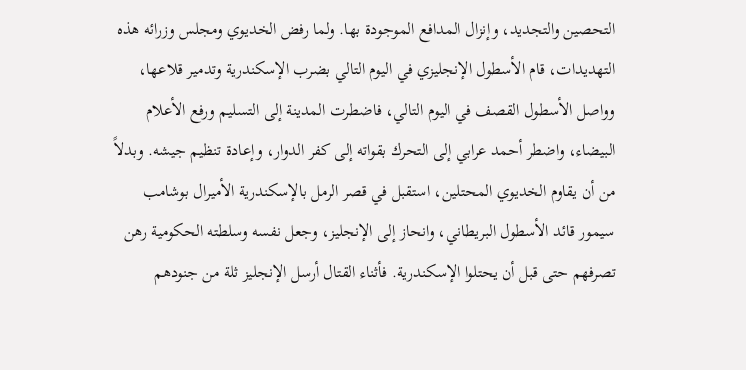التحصين والتجديد، وإنزال المدافع الموجودة بها. ولما رفض الخديوي ومجلس وزرائه هذه التهديدات، قام الأسطول الإنجليزي في اليوم التالي بضرب الإسكندرية وتدمير قلاعها، وواصل الأسطول القصف في اليوم التالي، فاضطرت المدينة إلى التسليم ورفع الأعلام البيضاء، واضطر أحمد عرابي إلى التحرك بقواته إلى كفر الدوار، وإعادة تنظيم جيشه. وبدلاً من أن يقاوم الخديوي المحتلين، استقبل في قصر الرمل بالإسكندرية الأميرال بوشامب سيمور قائد الأسطول البريطاني، وانحاز إلى الإنجليز، وجعل نفسه وسلطته الحكومية رهن تصرفهم حتى قبل أن يحتلوا الإسكندرية. فأثناء القتال أرسل الإنجليز ثلة من جنودهم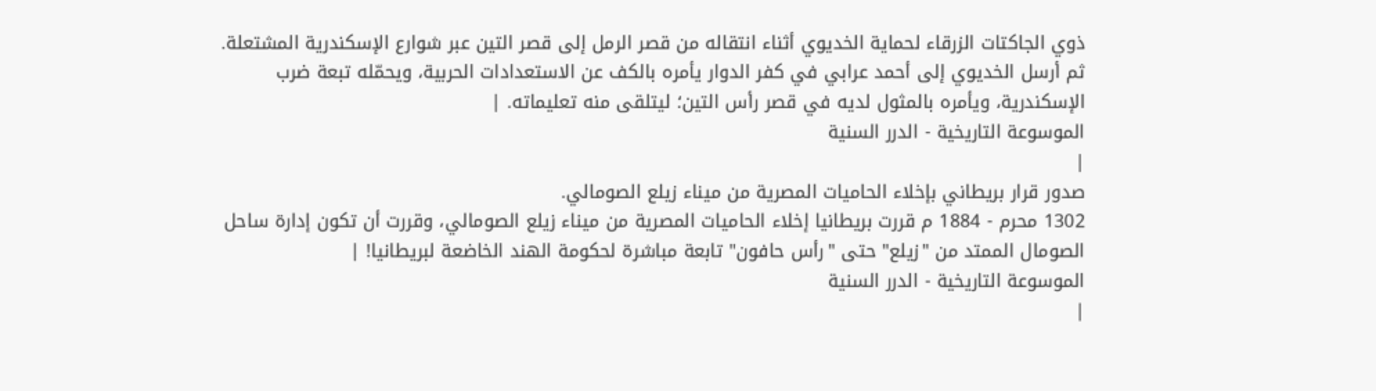ذوي الجاكتات الزرقاء لحماية الخديوي أثناء انتقاله من قصر الرمل إلى قصر التين عبر شوارع الإسكندرية المشتعلة. ثم أرسل الخديوي إلى أحمد عرابي في كفر الدوار يأمره بالكف عن الاستعدادات الحربية، ويحمّله تبعة ضرب الإسكندرية، ويأمره بالمثول لديه في قصر رأس التين؛ ليتلقى منه تعليماته. |
الموسوعة التاريخية - الدرر السنية
|
صدور قرار بريطاني بإخلاء الحاميات المصرية من ميناء زيلع الصومالي.
1302 محرم - 1884 م قررت بريطانيا إخلاء الحاميات المصرية من ميناء زيلع الصومالي، وقررت أن تكون إدارة ساحل الصومال الممتد من "زيلع" حتى "رأس حافون" تابعة مباشرة لحكومة الهند الخاضعة لبريطانيا! |
الموسوعة التاريخية - الدرر السنية
|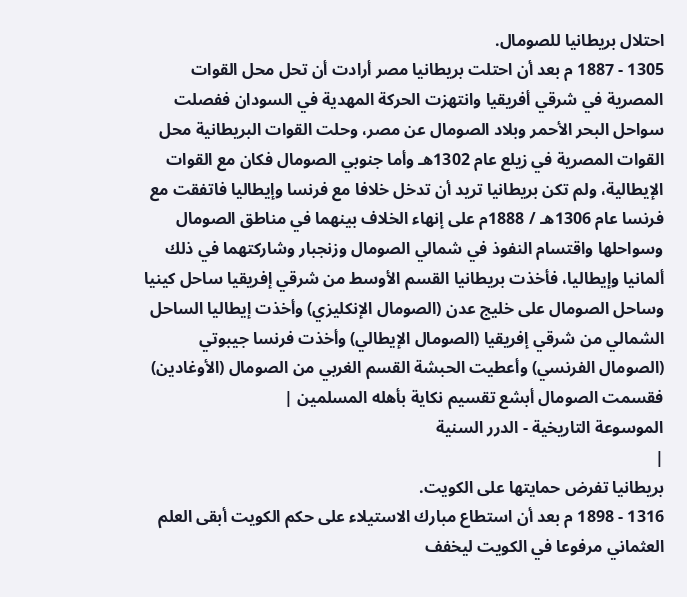احتلال بريطانيا للصومال.
1305 - 1887 م بعد أن احتلت بريطانيا مصر أرادت أن تحل محل القوات المصرية في شرقي أفريقيا وانتهزت الحركة المهدية في السودان ففصلت سواحل البحر الأحمر وبلاد الصومال عن مصر، وحلت القوات البريطانية محل القوات المصرية في زيلع عام 1302هـ وأما جنوبي الصومال فكان مع القوات الإيطالية، ولم تكن بريطانيا تريد أن تدخل خلافا مع فرنسا وإيطاليا فاتفقت مع فرنسا عام 1306هـ / 1888م على إنهاء الخلاف بينهما في مناطق الصومال وسواحلها واقتسام النفوذ في شمالي الصومال وزنجبار وشاركتهما في ذلك ألمانيا وإيطاليا، فأخذت بريطانيا القسم الأوسط من شرقي إفريقيا ساحل كينيا وساحل الصومال على خليج عدن (الصومال الإنكليزي) وأخذت إيطاليا الساحل الشمالي من شرقي إفريقيا (الصومال الإيطالي) وأخذت فرنسا جيبوتي (الصومال الفرنسي) وأعطيت الحبشة القسم الغربي من الصومال (الأوغادين) فقسمت الصومال أبشع تقسيم نكاية بأهله المسلمين |
الموسوعة التاريخية - الدرر السنية
|
بريطانيا تفرض حمايتها على الكويت.
1316 - 1898 م بعد أن استطاع مبارك الاستيلاء على حكم الكويت أبقى العلم العثماني مرفوعا في الكويت ليخفف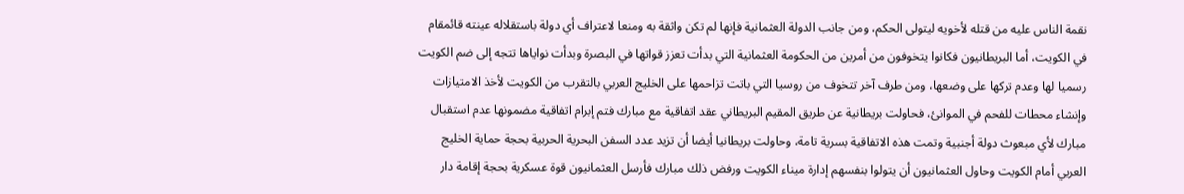نقمة الناس عليه من قتله لأخويه ليتولى الحكم، ومن جانب الدولة العثمانية فإنها لم تكن واثقة به ومنعا لاعتراف أي دولة باستقلاله عينته قائمقام في الكويت، أما البريطانيون فكانوا يتخوفون من أمرين من الحكومة العثمانية التي بدأت تعزز قواتها في البصرة وبدأت نواياها تتجه إلى ضم الكويت رسميا لها وعدم تركها على وضعها، ومن طرف آخر تتخوف من روسيا التي باتت تزاحمها على الخليج العربي بالتقرب من الكويت لأخذ الامتيازات وإنشاء محطات للفحم في الموانئ، فحاولت بريطانية عن طريق المقيم البريطاني عقد اتفاقية مع مبارك فتم إبرام اتفاقية مضمونها عدم استقبال مبارك لأي مبعوث دولة أجنبية وتمت هذه الاتفاقية بسرية تامة، وحاولت بريطانيا أيضا أن تزيد عدد السفن البحرية الحربية بحجة حماية الخليج العربي أمام الكويت وحاول العثمانيون أن يتولوا بنفسهم إدارة ميناء الكويت ورفض ذلك مبارك فأرسل العثمانيون قوة عسكرية بحجة إقامة دار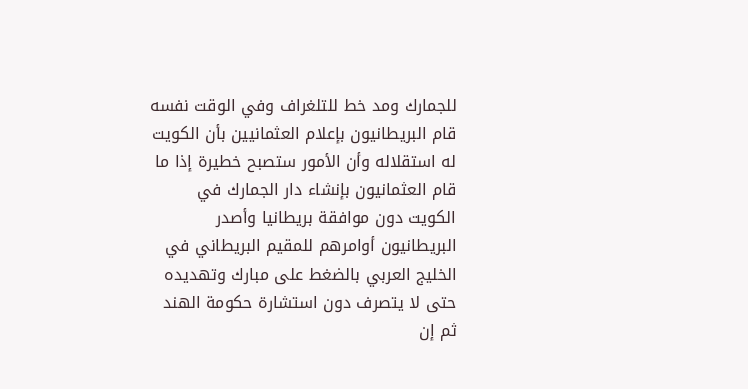للجمارك ومد خط للتلغراف وفي الوقت نفسه قام البريطانيون بإعلام العثمانيين بأن الكويت له استقلاله وأن الأمور ستصبح خطيرة إذا ما قام العثمانيون بإنشاء دار الجمارك في الكويت دون موافقة بريطانيا وأصدر البريطانيون أوامرهم للمقيم البريطاني في الخليج العربي بالضغط على مبارك وتهديده حتى لا يتصرف دون استشارة حكومة الهند ثم إن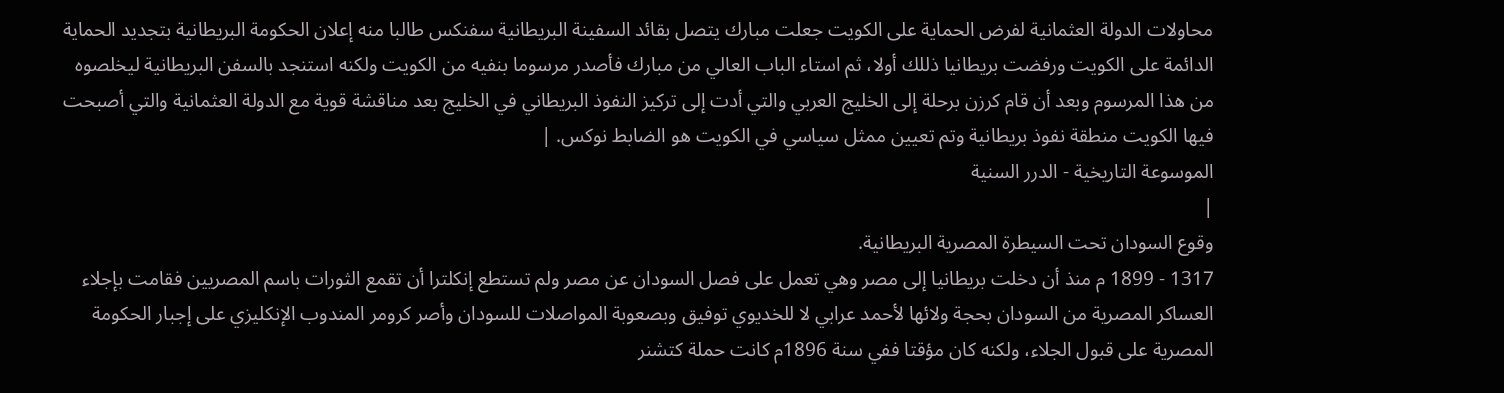محاولات الدولة العثمانية لفرض الحماية على الكويت جعلت مبارك يتصل بقائد السفينة البريطانية سفنكس طالبا منه إعلان الحكومة البريطانية بتجديد الحماية الدائمة على الكويت ورفضت بريطانيا ذللك أولا، ثم استاء الباب العالي من مبارك فأصدر مرسوما بنفيه من الكويت ولكنه استنجد بالسفن البريطانية ليخلصوه من هذا المرسوم وبعد أن قام كرزن برحلة إلى الخليج العربي والتي أدت إلى تركيز النفوذ البريطاني في الخليج بعد مناقشة قوية مع الدولة العثمانية والتي أصبحت فيها الكويت منطقة نفوذ بريطانية وتم تعيين ممثل سياسي في الكويت هو الضابط نوكس. |
الموسوعة التاريخية - الدرر السنية
|
وقوع السودان تحت السيطرة المصرية البريطانية.
1317 - 1899 م منذ أن دخلت بريطانيا إلى مصر وهي تعمل على فصل السودان عن مصر ولم تستطع إنكلترا أن تقمع الثورات باسم المصريين فقامت بإجلاء العساكر المصرية من السودان بحجة ولائها لأحمد عرابي لا للخديوي توفيق وبصعوبة المواصلات للسودان وأصر كرومر المندوب الإنكليزي على إجبار الحكومة المصرية على قبول الجلاء، ولكنه كان مؤقتا ففي سنة 1896م كانت حملة كتشنر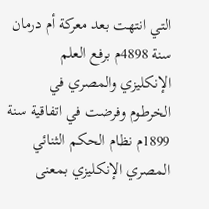التي انتهت بعد معركة أم درمان سنة 4898م برفع العلم الإنكليزي والمصري في الخرطوم وفرضت في اتفاقية سنة 1899م نظام الحكم الثنائي المصري الإنكليزي بمعنى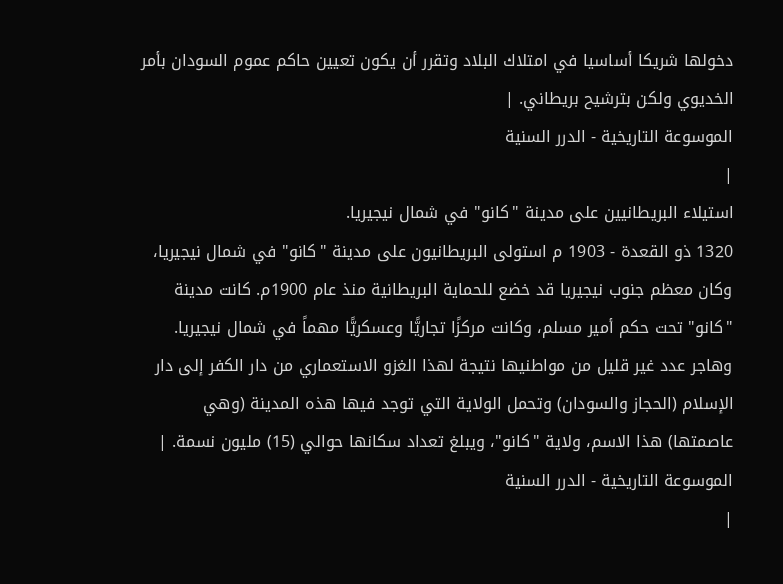دخولها شريكا أساسيا في امتلاك البلاد وتقرر أن يكون تعيين حاكم عموم السودان بأمر الخديوي ولكن بترشيح بريطاني. |
الموسوعة التاريخية - الدرر السنية
|
استيلاء البريطانيين على مدينة "كانو" في شمال نيجيريا.
1320 ذو القعدة - 1903 م استولى البريطانيون على مدينة "كانو" في شمال نيجيريا، وكان معظم جنوب نيجيريا قد خضع للحماية البريطانية منذ عام 1900م. كانت مدينة "كانو" تحت حكم أمير مسلم، وكانت مركزًا تجاريًّا وعسكريًّا مهماً في شمال نيجيريا. وهاجر عدد غير قليل من مواطنيها نتيجة لهذا الغزو الاستعماري من دار الكفر إلى دار الإسلام (الحجاز والسودان) وتحمل الولاية التي توجد فيها هذه المدينة (وهي عاصمتها) هذا الاسم، ولاية "كانو"، ويبلغ تعداد سكانها حوالي (15) مليون نسمة. |
الموسوعة التاريخية - الدرر السنية
|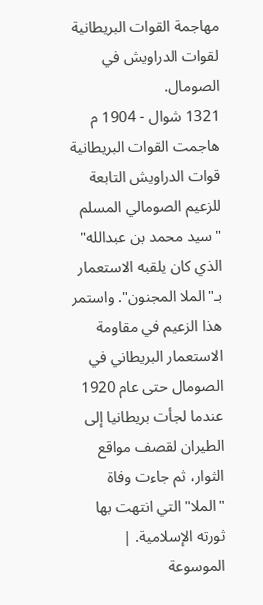مهاجمة القوات البريطانية لقوات الدراويش في الصومال.
1321 شوال - 1904 م هاجمت القوات البريطانية قوات الدراويش التابعة للزعيم الصومالي المسلم "سيد محمد بن عبدالله" الذي كان يلقبه الاستعمار بـ"الملا المجنون". واستمر هذا الزعيم في مقاومة الاستعمار البريطاني في الصومال حتى عام 1920 عندما لجأت بريطانيا إلى الطيران لقصف مواقع الثوار، ثم جاءت وفاة "الملا" التي انتهت بها ثورته الإسلامية. |
الموسوعة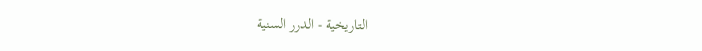التاريخية - الدرر السنية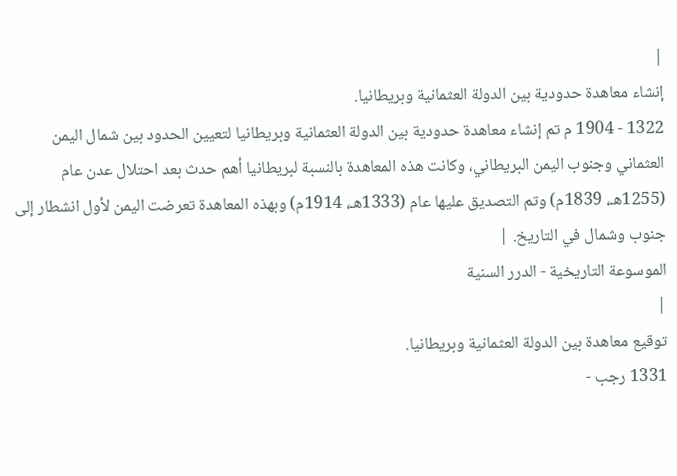|
إنشاء معاهدة حدودية بين الدولة العثمانية وبريطانيا.
1322 - 1904 م تم إنشاء معاهدة حدودية بين الدولة العثمانية وبريطانيا لتعيين الحدود بين شمال اليمن العثماني وجنوب اليمن البريطاني، وكانت هذه المعاهدة بالنسبة لبريطانيا أهم حدث بعد احتلال عدن عام (1255هـ، 1839م) وتم التصديق عليها عام (1333هـ، 1914م) وبهذه المعاهدة تعرضت اليمن لأول انشطار إلى جنوب وشمال في التاريخ. |
الموسوعة التاريخية - الدرر السنية
|
توقيع معاهدة بين الدولة العثمانية وبريطانيا.
1331 رجب -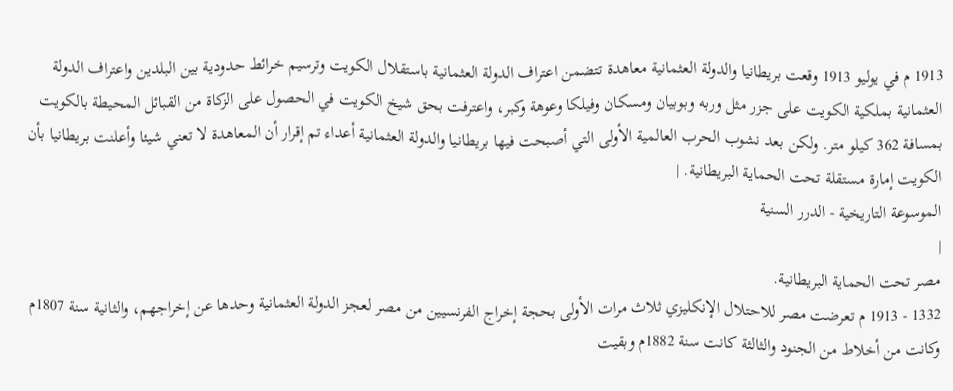1913 م في يوليو 1913 وقعت بريطانيا والدولة العثمانية معاهدة تتضمن اعتراف الدولة العثمانية باستقلال الكويت وترسيم خرائط حدودية بين البلدين واعتراف الدولة العثمانية بملكية الكويت على جزر مثل وربه وبوبيان ومسكان وفيلكا وعوهة وكبر، واعترفت بحق شيخ الكويت في الحصول على الزكاة من القبائل المحيطة بالكويت بمسافة 362 كيلو متر. ولكن بعد نشوب الحرب العالمية الأولى التي أصبحت فيها بريطانيا والدولة العثمانية أعداء تم إقرار أن المعاهدة لا تعني شيئا وأعلنت بريطانيا بأن الكويت إمارة مستقلة تحت الحماية البريطانية. |
الموسوعة التاريخية - الدرر السنية
|
مصر تحت الحماية البريطانية.
1332 - 1913 م تعرضت مصر للاحتلال الإنكليزي ثلاث مرات الأولى بحجة إخراج الفرنسيين من مصر لعجز الدولة العثمانية وحدها عن إخراجهم، والثانية سنة 1807م وكانت من أخلاط من الجنود والثالثة كانت سنة 1882م وبقيت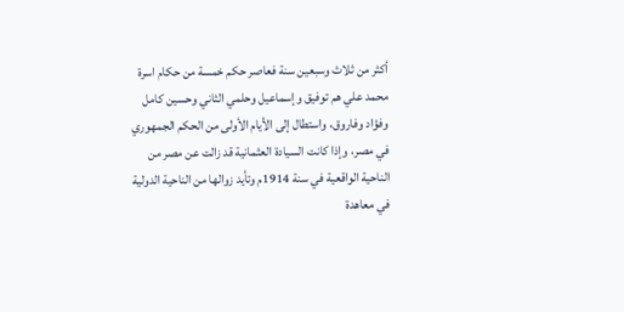أكثر من ثلاث وسبعين سنة فعاصر حكم خمسة من حكام اسرة محمد علي هم توفيق وإسماعيل وحلمي الثاني وحسين كامل وفؤاد وفاروق، واستطال إلى الأيام الأولى من الحكم الجمهوري في مصر، وإذا كانت السيادة العثمانية قد زالت عن مصر من الناحية الواقعية في سنة 1914م وتأيد زوالها من الناحية الدولية في معاهدة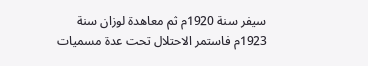سيفر سنة 1920م ثم معاهدة لوزان سنة 1923م فاستمر الاحتلال تحت عدة مسميات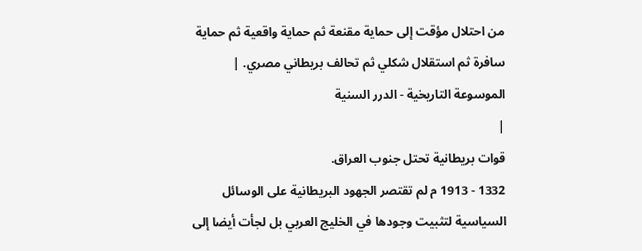من احتلال مؤقت إلى حماية مقنعة ثم حماية واقعية ثم حماية سافرة ثم استقلال شكلي ثم تحالف بريطاني مصري. |
الموسوعة التاريخية - الدرر السنية
|
قوات بريطانية تحتل جنوب العراق.
1332 - 1913 م لم تقتصر الجهود البريطانية على الوسائل السياسية لتثبيت وجودها في الخليج العربي بل لجأت أيضا إلى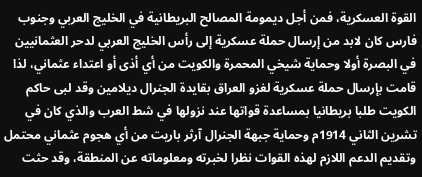القوة العسكرية، فمن أجل ديمومة المصالح البريطانية في الخليج العربي وجنوب فارس كان لابد من إرسال حملة عسكرية إلى رأس الخليج العربي لدحر العثمانيين في البصرة أولا وحماية شيخي المحمرة والكويت من أي أذى أو اعتداء عثماني، لذا قامت بإرسال حملة عسكرية لغزو العراق بقايدة الجنرال ديلامين وقد لبى حاكم الكويت طلبا بريطانيا بمساعدة قواتها عند نزولها في شط العرب والذي كان في تشرين الثاني 1914م وحماية جبهة الجنرال آرثر باريت من أي هجوم عثماني محتمل وتقديم الدعم اللازم لهذه القوات نظرا لخبرته ومعلوماته عن المنطقة، وقد حثت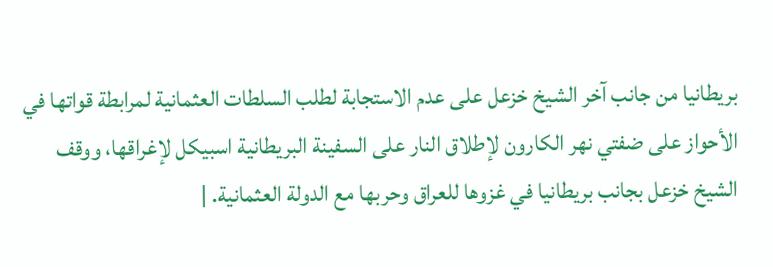بريطانيا من جانب آخر الشيخ خزعل على عدم الاستجابة لطلب السلطات العثمانية لمرابطة قواتها في الأحواز على ضفتي نهر الكارون لإطلاق النار على السفينة البريطانية اسبيكل لإغراقها، ووقف الشيخ خزعل بجانب بريطانيا في غزوها للعراق وحربها مع الدولة العثمانية. |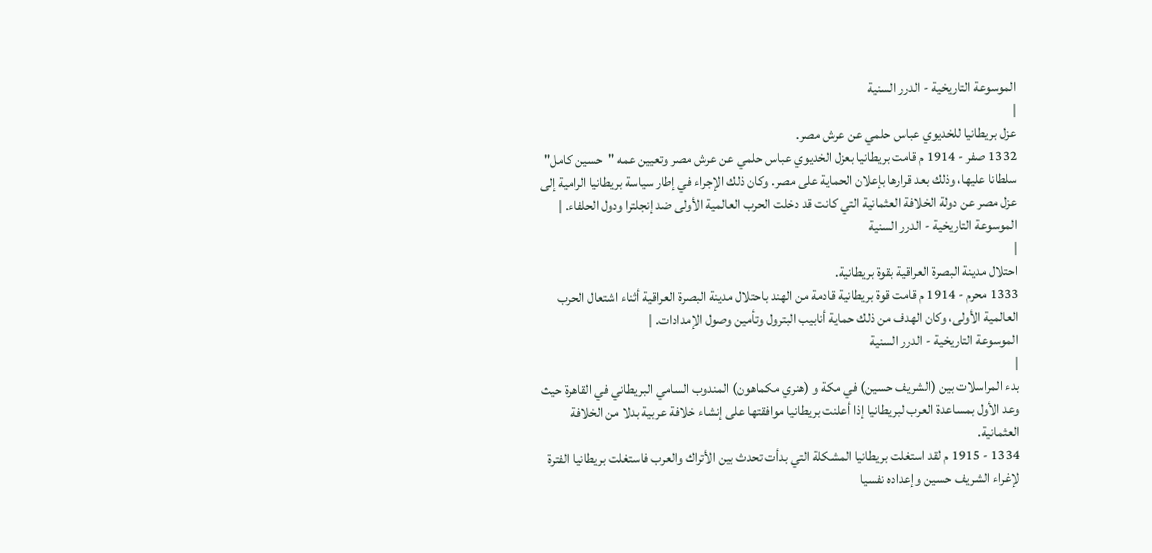الموسوعة التاريخية - الدرر السنية
|
عزل بريطانيا للخديوي عباس حلمي عن عرش مصر.
1332 صفر - 1914 م قامت بريطانيا بعزل الخديوي عباس حلمي عن عرش مصر وتعيين عمه "حسين كامل" سلطانا عليها، وذلك بعد قرارها بإعلان الحماية على مصر. وكان ذلك الإجراء في إطار سياسة بريطانيا الرامية إلى عزل مصر عن دولة الخلافة العثمانية التي كانت قد دخلت الحرب العالمية الأولى ضد إنجلترا ودول الحلفاء. |
الموسوعة التاريخية - الدرر السنية
|
احتلال مدينة البصرة العراقية بقوة بريطانية.
1333 محرم - 1914 م قامت قوة بريطانية قادمة من الهند باحتلال مدينة البصرة العراقية أثناء اشتعال الحرب العالمية الأولى، وكان الهدف من ذلك حماية أنابيب البترول وتأمين وصول الإمدادات. |
الموسوعة التاريخية - الدرر السنية
|
بدء المراسلات بين (الشريف حسين) في مكة و (هنري مكماهون) المندوب السامي البريطاني في القاهرة حيث وعد الأول بمساعدة العرب لبريطانيا إذا أعلنت بريطانيا موافقتها على إنشاء خلافة عربية بدلا من الخلافة العثمانية.
1334 - 1915 م لقد استغلت بريطانيا المشكلة التي بدأت تحدث بين الأتراك والعرب فاستغلت بريطانيا الفترة لإغراء الشريف حسين وإعداده نفسيا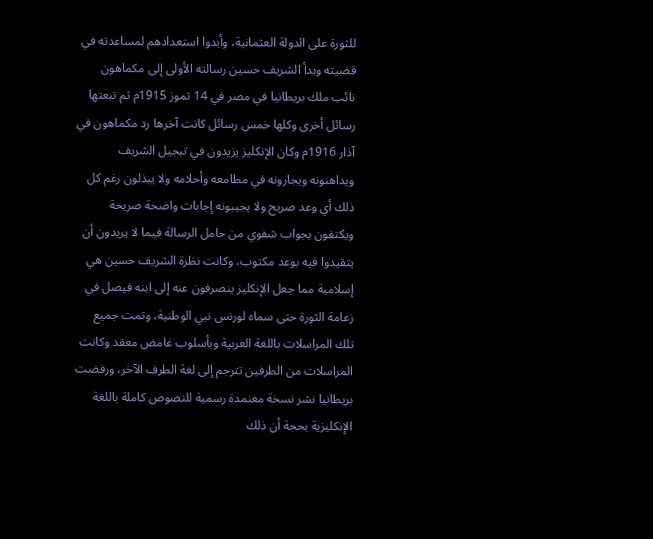للثورة على الدولة العثمانية، وأبدوا استعدادهم لمساعدته في قضيته وبدأ الشريف حسين رسالته الأولى إلى مكماهون نائب ملك بريطانيا في مصر في 14 تموز 1915م ثم تبعتها رسائل أخرى وكلها خمس رسائل كانت آخرها رد مكماهون في آذار 1916م وكان الإنكليز يزيدون في تبجيل الشريف ويداهنونه ويجارونه في مطامعه وأحلامه ولا يبذلون رغم كل ذلك أي وعد صريح ولا يجيبونه إجابات واضحة صريحة ويكتفون بجواب شفوي من حامل الرسالة فيما لا يريدون أن يتقيدوا فيه بوعد مكتوب، وكانت نظرة الشريف حسين هي إسلامية مما جعل الإنكليز ينصرفون عنه إلى ابنه فيصل في زعامة الثورة حتى سماه لورنس نبي الوطنية، وتمت جميع تلك المراسلات باللغة العربية وبأسلوب غامض معقد وكانت المراسلات من الطرفين تترجم إلى لغة الطرف الآخر، ورفضت بريطانيا نشر نسخة معنمدة رسمية للنصوص كاملة باللغة الإنكليزية بحجة أن ذلك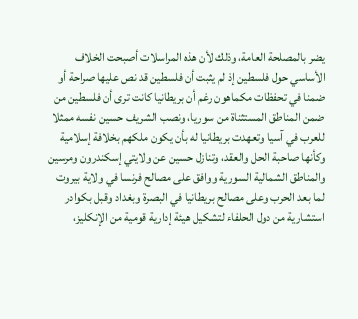يضر بالمصلحة العامة، وذلك لأن هذه المراسلات أصبحت الخلاف الأساسي حول فلسطين إذ لم يثبت أن فلسطين قد نص عليها صراحة أو ضمنا في تحفظات مكماهون رغم أن بريطانيا كانت ترى أن فلسطين من ضمن المناطق المستثناة من سوريا، ونصب الشريف حسين نفسه ممثلا للعرب في آسيا وتعهدت بريطانيا له بأن يكون ملكهم بخلافة إسلامية وكأنها صاحبة الحل والعقد، وتنازل حسين عن ولايتي إسكندرون ومرسين والمناطق الشمالية السورية ووافق على مصالح فرنسا في ولاية بيروت لما بعد الحرب وعلى مصالح بريطانيا في البصرة وبغداد وقبل بكوادر استشارية من دول الحلفاء لتشكيل هيئة إدارية قومية من الإنكليز،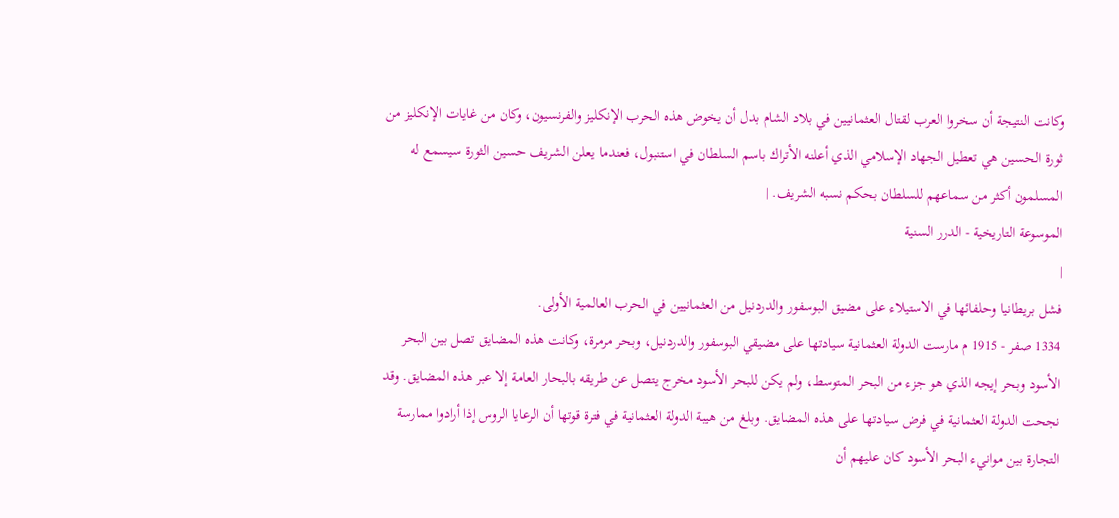وكانت النتيجة أن سخروا العرب لقتال العثمانيين في بلاد الشام بدل أن يخوض هذه الحرب الإنكليز والفرنسيون، وكان من غايات الإنكليز من ثورة الحسين هي تعطيل الجهاد الإسلامي الذي أعلنه الأتراك باسم السلطان في استنبول، فعندما يعلن الشريف حسين الثورة سيسمع له المسلمون أكثر من سماعهم للسلطان بحكم نسبه الشريف. |
الموسوعة التاريخية - الدرر السنية
|
فشل بريطانيا وحلفائها في الاستيلاء على مضيق البوسفور والدردنيل من العثمانيين في الحرب العالمية الأولى.
1334 صفر - 1915 م مارست الدولة العثمانية سيادتها على مضيقي البوسفور والدردنيل، وبحر مرمرة، وكانت هذه المضايق تصل بين البحر الأسود وبحر إيجه الذي هو جزء من البحر المتوسط، ولم يكن للبحر الأسود مخرج يتصل عن طريقه بالبحار العامة إلا عبر هذه المضايق. وقد نجحت الدولة العثمانية في فرض سيادتها على هذه المضايق. وبلغ من هيبة الدولة العثمانية في فترة قوتها أن الرعايا الروس إذا أرادوا ممارسة التجارة بين موانيء البحر الأسود كان عليهم أن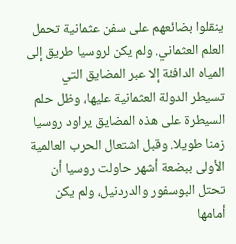ينقلوا بضائعهم على سفن عثمانية تحمل العلم العثماني. ولم يكن لروسيا طريق إلى المياه الدافئة إلا عبر المضايق التي تسيطر الدولة العثمانية عليها، وظل حلم السيطرة على هذه المضايق يراود روسيا زمنا طويلا. وقبل اشتعال الحرب العالمية الأولى ببضعة أشهر حاولت روسيا أن تحتل البوسفور والدردنيل، ولم يكن أمامها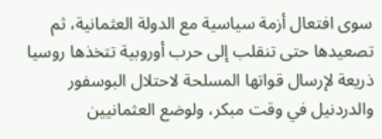سوى افتعال أزمة سياسية مع الدولة العثمانية، ثم تصعيدها حتى تنقلب إلى حرب أوروبية تتخذها روسيا ذريعة لإرسال قواتها المسلحة لاحتلال البوسفور والدردنيل في وقت مبكر، ولوضع العثمانيين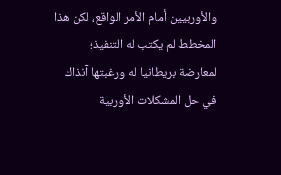والأوربيين أمام الأمر الواقع، لكن هذا المخطط لم يكتب له التنفيذ؛ لمعارضة بريطانيا له ورغبتها آنذاك في حل المشكلات الأوربية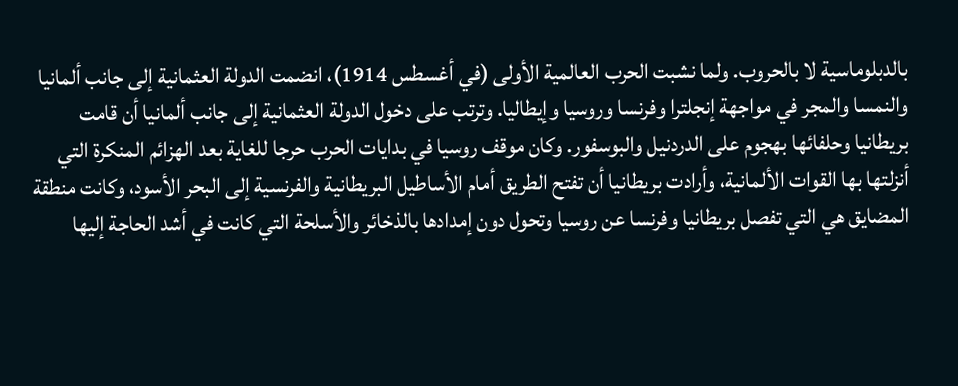بالدبلوماسية لا بالحروب. ولما نشبت الحرب العالمية الأولى (في أغسطس 1914)، انضمت الدولة العثمانية إلى جانب ألمانيا والنمسا والمجر في مواجهة إنجلترا وفرنسا وروسيا وإيطاليا. وترتب على دخول الدولة العثمانية إلى جانب ألمانيا أن قامت بريطانيا وحلفائها بهجوم على الدردنيل والبوسفور. وكان موقف روسيا في بدايات الحرب حرجا للغاية بعد الهزائم المنكرة التي أنزلتها بها القوات الألمانية، وأرادت بريطانيا أن تفتح الطريق أمام الأساطيل البريطانية والفرنسية إلى البحر الأسود، وكانت منطقة المضايق هي التي تفصل بريطانيا وفرنسا عن روسيا وتحول دون إمدادها بالذخائر والأسلحة التي كانت في أشد الحاجة إليها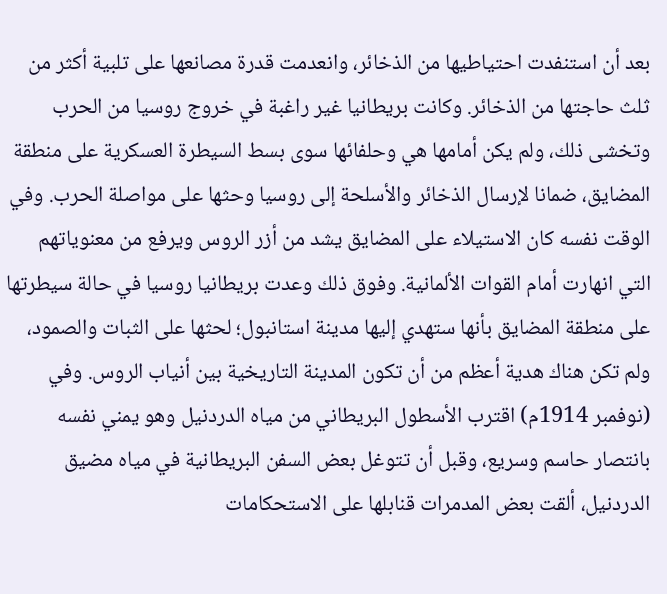بعد أن استنفدت احتياطيها من الذخائر، وانعدمت قدرة مصانعها على تلبية أكثر من ثلث حاجتها من الذخائر. وكانت بريطانيا غير راغبة في خروج روسيا من الحرب وتخشى ذلك، ولم يكن أمامها هي وحلفائها سوى بسط السيطرة العسكرية على منطقة المضايق، ضمانا لإرسال الذخائر والأسلحة إلى روسيا وحثها على مواصلة الحرب. وفي الوقت نفسه كان الاستيلاء على المضايق يشد من أزر الروس ويرفع من معنوياتهم التي انهارت أمام القوات الألمانية. وفوق ذلك وعدت بريطانيا روسيا في حالة سيطرتها على منطقة المضايق بأنها ستهدي إليها مدينة استانبول؛ لحثها على الثبات والصمود، ولم تكن هناك هدية أعظم من أن تكون المدينة التاريخية بين أنياب الروس. وفي (نوفمبر 1914م) اقترب الأسطول البريطاني من مياه الدردنيل وهو يمني نفسه بانتصار حاسم وسريع، وقبل أن تتوغل بعض السفن البريطانية في مياه مضيق الدردنيل، ألقت بعض المدمرات قنابلها على الاستحكامات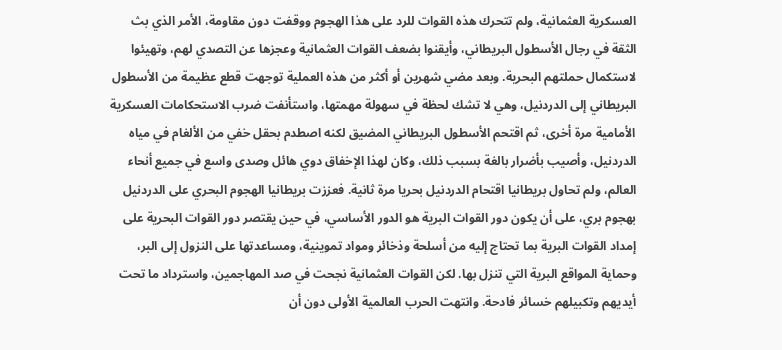العسكرية العثمانية، ولم تتحرك هذه القوات للرد على هذا الهجوم ووقفت دون مقاومة، الأمر الذي بث الثقة في رجال الأسطول البريطاني، وأيقنوا بضعف القوات العثمانية وعجزها عن التصدي لهم، وتهيئوا لاستكمال حملتهم البحرية. وبعد مضي شهرين أو أكثر من هذه العملية توجهت قطع عظيمة من الأسطول البريطاني إلى الدردنيل، وهي لا تشك لحظة في سهولة مهمتها، واستأنفت ضرب الاستحكامات العسكرية الأمامية مرة أخرى، ثم اقتحم الأسطول البريطاني المضيق لكنه اصطدم بحقل خفي من الألغام في مياه الدردنيل، وأصيب بأضرار بالغة بسبب ذلك، وكان لهذا الإخفاق دوي هائل وصدى واسع في جميع أنحاء العالم، ولم تحاول بريطانيا اقتحام الدردنيل بحريا مرة ثانية. فعززت بريطانيا الهجوم البحري على الدردنيل بهجوم بري، على أن يكون دور القوات البرية هو الدور الأساسي، في حين يقتصر دور القوات البحرية على إمداد القوات البرية بما تحتاج إليه من أسلحة وذخائر ومواد تموينية، ومساعدتها على النزول إلى البر، وحماية المواقع البرية التي تنزل بها. لكن القوات العثمانية نجحت في صد المهاجمين، واسترداد ما تحت أيديهم وتكبيلهم خسائر فادحة. وانتهت الحرب العالمية الأولى دون أن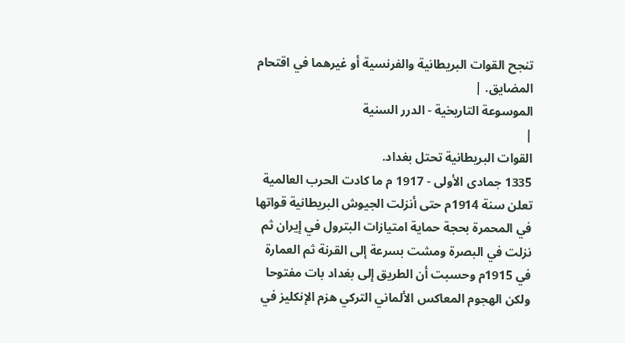تنجح القوات البريطانية والفرنسية أو غيرهما في اقتحام المضايق. |
الموسوعة التاريخية - الدرر السنية
|
القوات البريطانية تحتل بغداد.
1335 جمادى الأولى - 1917 م ما كادت الحرب العالمية تعلن سنة 1914م حتى أنزلت الجيوش البريطانية قواتها في المحمرة بحجة حماية امتيازات البترول في إيران ثم نزلت في البصرة ومشت بسرعة إلى القرنة ثم العمارة في 1915م وحسبت أن الطريق إلى بغداد بات مفتوحا ولكن الهجوم المعاكس الألماني التركي هزم الإنكليز في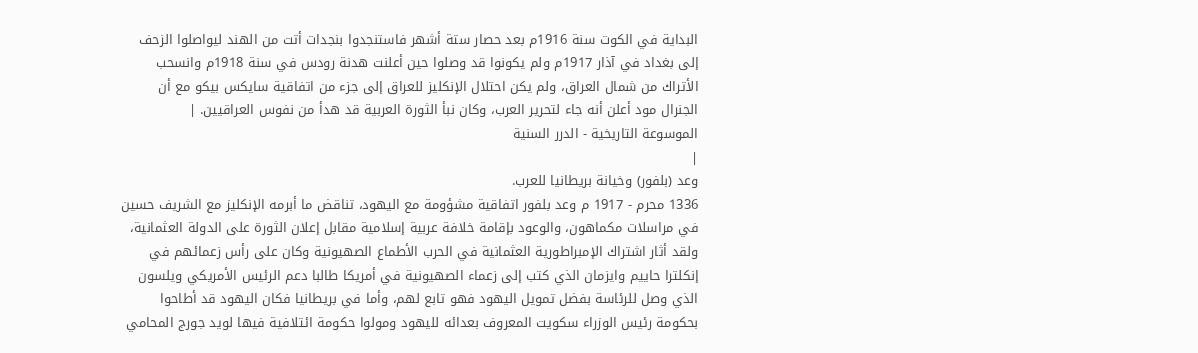البداية في الكوت سنة 1916م بعد حصار ستة أشهر فاستنجدوا بنجدات أتت من الهند ليواصلوا الزحف إلى بغداد في آذار 1917م ولم يكونوا قد وصلوا حين أعلنت هدنة رودس في سنة 1918م وانسحب الأتراك من شمال العراق، ولم يكن احتلال الإنكليز للعراق إلى جزء من اتفاقية سايكس بيكو مع أن الجنرال مود أعلن أنه جاء لتحرير العرب، وكان نبأ الثورة العربية قد هدأ من نفوس العراقيين. |
الموسوعة التاريخية - الدرر السنية
|
وعد (بلفور) وخيانة بريطانيا للعرب.
1336 محرم - 1917 م وعد بلفور اتفاقية مشؤومة مع اليهود، تناقض ما أبرمه الإنكليز مع الشريف حسين في مراسلات مكماهون، والوعود بإقامة خلافة عربية إسلامية مقابل إعلان الثورة على الدولة العثمانية، ولقد أثار اشتراك الإمبراطورية العثمانية في الحرب الأطماع الصهيونية وكان على رأس زعمائهم في إنكلترا حاييم وايزمان الذي كتب إلى زعماء الصهيونية في أمريكا طالبا دعم الرئيس الأمريكي ويلسون الذي وصل للرئاسة بفضل تمويل اليهود فهو تابع لهم، وأما في بريطانيا فكان اليهود قد أطاحوا بحكومة رئيس الوزراء سكويت المعروف بعدائه لليهود ومولوا حكومة ائتلافية فيها لويد جورج المحامي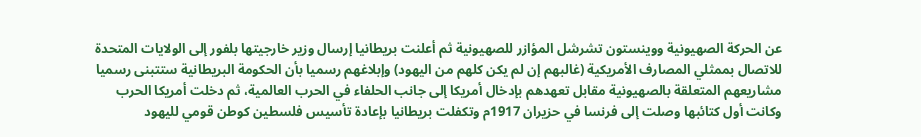عن الحركة الصهيونية ووينستون تشرشل المؤازر للصهيونية ثم أعلنت بريطانيا إرسال وزير خارجيتها بلفور إلى الولايات المتحدة للاتصال بممثلي المصارف الأمريكية (غالبهم إن لم يكن كلهم من اليهود) وإبلاغهم رسميا بأن الحكومة البريطانية ستتبنى رسميا مشاريعهم المتعلقة بالصهيونية مقابل تعهدهم بإدخال أمريكا إلى جانب الحلفاء في الحرب العالمية، ثم دخلت أمريكا الحرب وكانت أول كتائبها وصلت إلى فرنسا في حزيران 1917م وتكفلت بريطانيا بإعادة تأسيس فلسطين كوطن قومي لليهود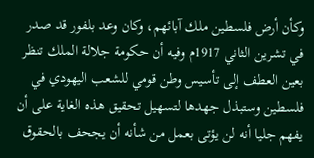وكأن أرض فلسطين ملك آبائهم، وكان وعد بلفور قد صدر في تشرين الثاني 1917م وفيه أن حكومة جلالة الملك تنظر بعين العطف إلى تأسيس وطن قومي للشعب اليهودي في فلسطين وستبذل جهدها لتسهيل تحقيق هذه الغاية على أن يفهم جليا أنه لن يؤتى بعمل من شأنه أن يجحف بالحقوق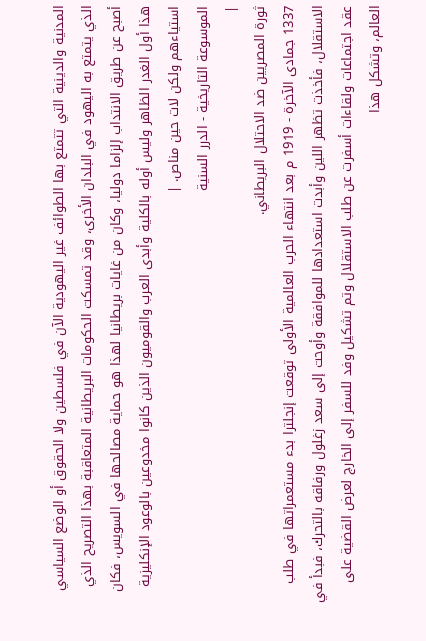المدنية والدينية التي تتمتع بها الطوائف غير اليهودية الآن في فلسطين ولا الحقوق أو الوضع السياسي الذي يتمتع به اليهود في البلدان الأخرى، وقد تمسكت الحكومات البريطانية المتعاقبة بهذا التصريح الذي أصبح عن طريق الانتداب إلزاما دوليا، وكان من غايات بريطانيا لهذا هو حماية مصالحها في السويس، فكان هذا أول الغدر الظاهر وليس أوله بالكلية وأبدى العرب والقوميون الذين كانوا مخدوعين بالوعود الإنكليزية استياءهم ولكن لات حين مناص. |
الموسوعة التاريخية - الدرر السنية
|
ثورة المصريين ضد الاحتلال البريطاني.
1337 جمادى الآخرة - 1919 م بعد انتهاء الحرب العالمية الأولى توقعت إنجلترا بدء مستعمراتها في طلب الاستقلال، فأخذت تظهر اللين وأبدت استعدادها للموافقة وأوحت إلى سعد زغلول ورفاقه بالتحرك، فبدأ في عقد اجتماعات ولقاءات أسفرت عن طلب الاستقلال وتم تشكيل وفد للسفر إلى الخارج لعرض القضية على العالم، وتشكل هذا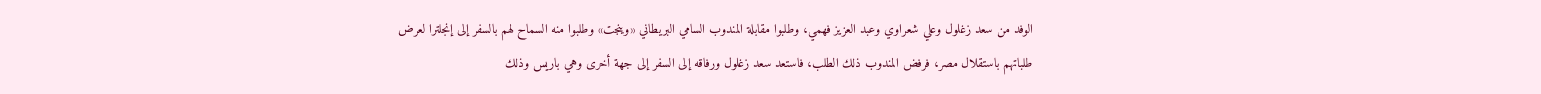الوفد من سعد زغلول وعلي شعراوي وعبد العزيز فهمي، وطلبوا مقابلة المندوب السامي البريطاني «وينجت» وطلبوا منه السماح لهم بالسفر إلى إنجلترا لعرض طلباتهم باستقلال مصر، فرفض المندوب ذلك الطلب، فاستعد سعد زغلول ورفاقه إلى السفر إلى جهة أخرى وهي باريس وذلك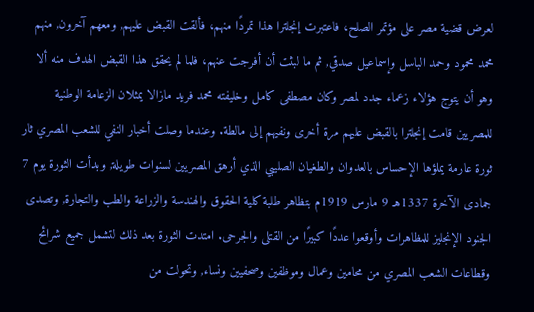لعرض قضية مصر على مؤتمر الصلح، فاعتبرت إنجلترا هذا تمردًا منهم، فألقت القبض عليهم, ومعهم آخرون, منهم محمد محمود وحمد الباسل وإسماعيل صدقي, ثم ما لبثت أن أفرجت عنهم، فلما لم يحقق هذا القبض الهدف منه ألا وهو أن يتوج هؤلاء زعماء جدد لمصر وكان مصطفى كامل وخليفته محمد فريد مازالا يمثلان الزعامة الوطنية للمصريين قامت إنجلترا بالقبض عليهم مرة أخرى ونفيهم إلى مالطة. وعندما وصلت أخبار النفي للشعب المصري ثار ثورة عارمة يملؤها الإحساس بالعدوان والطغيان الصليبي الذي أرهق المصريين لسنوات طويلة, وبدأت الثورة يوم 7 جمادى الآخرة 1337هـ 9 مارس 1919م بتظاهر طلبة كلية الحقوق والهندسة والزراعة والطب والتجارة, وتصدى الجنود الإنجليز للمظاهرات وأوقعوا عددًا كبيرًا من القتلى والجرحى. امتدت الثورة بعد ذلك لتشمل جميع شرائح وقطاعات الشعب المصري من محامين وعمال وموظفين وصحفيين ونساء, وتحولت من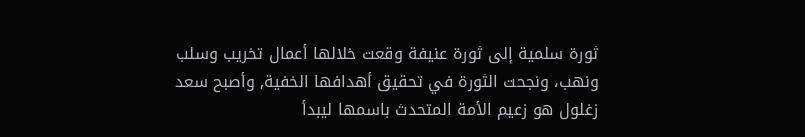ثورة سلمية إلى ثورة عنيفة وقعت خلالها أعمال تخريب وسلب ونهب، ونجحت الثورة في تحقيق أهدافها الخفية, وأصبح سعد زغلول هو زعيم الأمة المتحدث باسمها ليبدأ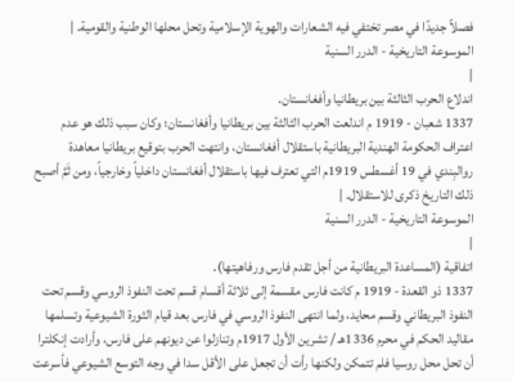فصلاً جديدًا في مصر تختفي فيه الشعارات والهوية الإسلامية وتحل محلها الوطنية والقومية. |
الموسوعة التاريخية - الدرر السنية
|
اندلاع الحرب الثالثة بين بريطانيا وأفغانستان.
1337 شعبان - 1919 م اندلعت الحرب الثالثة بين بريطانيا وأفغانستان؛ وكان سبب ذلك هو عدم اعتراف الحكومة الهندية البريطانية باستقلال أفغانستان، وانتهت الحرب بتوقيع بريطانيا معاهدة روالبِندي في 19 أغسطس 1919م التي تعترف فيها باستقلال أفغانستان داخلياً وخارجياً، ومن ثَمَّ أصبح ذلك التاريخ ذكرى للاستقلال. |
الموسوعة التاريخية - الدرر السنية
|
اتفاقية (المساعدة البريطانية من أجل تقدم فارس ورفاهيتها).
1337 ذو القعدة - 1919 م كانت فارس مقسمة إلى ثلاثة أقسام قسم تحت النفوذ الروسي وقسم تحت النفوذ البريطاني وقسم محايد، ولما انتهى النفوذ الروسي في فارس بعد قيام الثورة الشيوعية وتسلمها مقاليد الحكم في محرم 1336هـ / تشرين الأول 1917م وتنازلوا عن ديونهم على فارس، وأرادت إنكلترا أن تحل محل روسيا فلم تتمكن ولكنها رأت أن تجعل على الأقل سدا في وجه التوسع الشيوعي فأسرعت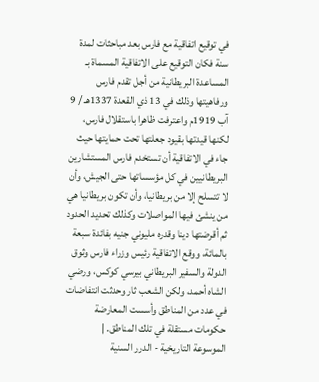في توقيع اتفاقية مع فارس بعد مباحثات لمدة سنة فكان التوقيع على الاتفاقية المسماة بـ المساعدة البريطانية من أجل تقدم فارس ورفاهيتها وذلك في 13 ذي القعدة 1337هـ / 9 آب 1919م واعترفت ظاهرا باستقلال فارس، لكنها قيدتها بقيود جعلتها تحت حمايتها حيث جاء في الاتفاقية أن تستخدم فارس المستشارين البريطانيين في كل مؤسساتها حتى الجيش، وأن لا تتسلح إلا من بريطانيا، وأن تكون بريطانيا هي من ينشئ فيها المواصلات وكذلك تحديد الحدود ثم أقرضتها دينا وقدره مليوني جنيه بفائدة سبعة بالمائة، ووقع الاتفاقية رئيس وزراء فارس وثوق الدولة والسفير البريطاني بيرسي كوكس، ورضي الشاه أحمد، ولكن الشعب ثار وحدثت انتفاضات في عدد من المناطق وأسست المعارضة حكومات مستقلة في تلك المناطق. |
الموسوعة التاريخية - الدرر السنية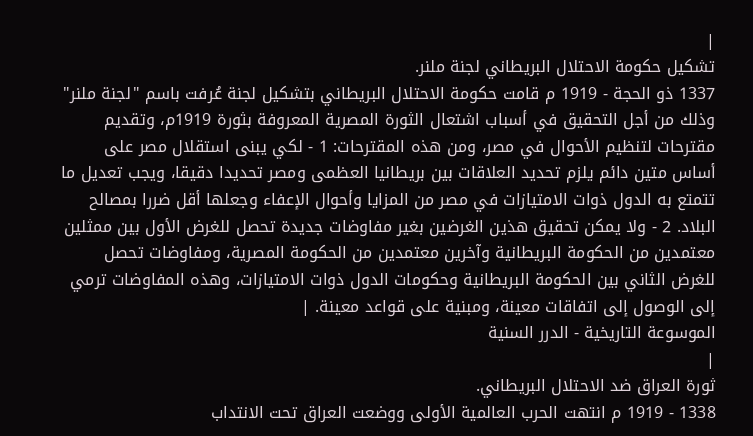|
تشكيل حكومة الاحتلال البريطاني لجنة ملنر.
1337 ذو الحجة - 1919 م قامت حكومة الاحتلال البريطاني بتشكيل لجنة عُرفت باسم "لجنة ملنر" وذلك من أجل التحقيق في أسباب اشتعال الثورة المصرية المعروفة بثورة 1919م، وتقديم مقترحات لتنظيم الأحوال في مصر، ومن هذه المقترحات: 1 - لكي يبنى استقلال مصر على أساس متين دائم يلزم تحديد العلاقات بين بريطانيا العظمى ومصر تحديدا دقيقا، ويجب تعديل ما تتمتع به الدول ذوات الامتيازات في مصر من المزايا وأحوال الإعفاء وجعلها أقل ضررا بمصالح البلاد. 2 - ولا يمكن تحقيق هذين الغرضين بغير مفاوضات جديدة تحصل للغرض الأول بين ممثلين معتمدين من الحكومة البريطانية وآخرين معتمدين من الحكومة المصرية، ومفاوضات تحصل للغرض الثاني بين الحكومة البريطانية وحكومات الدول ذوات الامتيازات، وهذه المفاوضات ترمي إلى الوصول إلى اتفاقات معينة، ومبنية على قواعد معينة. |
الموسوعة التاريخية - الدرر السنية
|
ثورة العراق ضد الاحتلال البريطاني.
1338 - 1919 م انتهت الحرب العالمية الأولى ووضعت العراق تحت الانتداب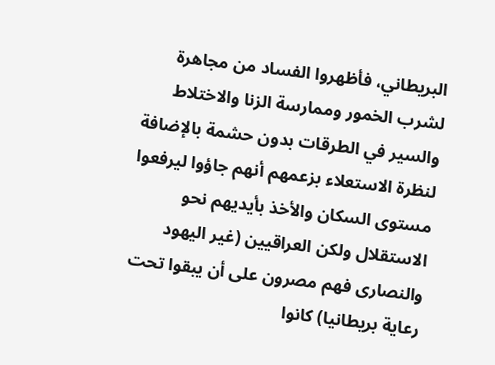البريطاني، فأظهروا الفساد من مجاهرة لشرب الخمور وممارسة الزنا والاختلاط والسير في الطرقات بدون حشمة بالإضافة لنظرة الاستعلاء بزعمهم أنهم جاؤوا ليرفعوا مستوى السكان والأخذ بأيديهم نحو الاستقلال ولكن العراقيين (غير اليهود والنصارى فهم مصرون على أن يبقوا تحت رعاية بريطانيا) كانوا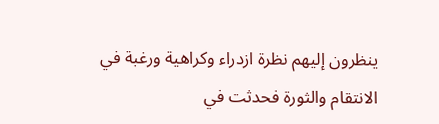ينظرون إليهم نظرة ازدراء وكراهية ورغبة في الانتقام والثورة فحدثت في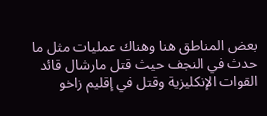بعض المناطق هنا وهناك عمليات مثل ما حدث في النجف حيث قتل مارشال قائد القوات الإنكليزية وقتل في إقليم زاخو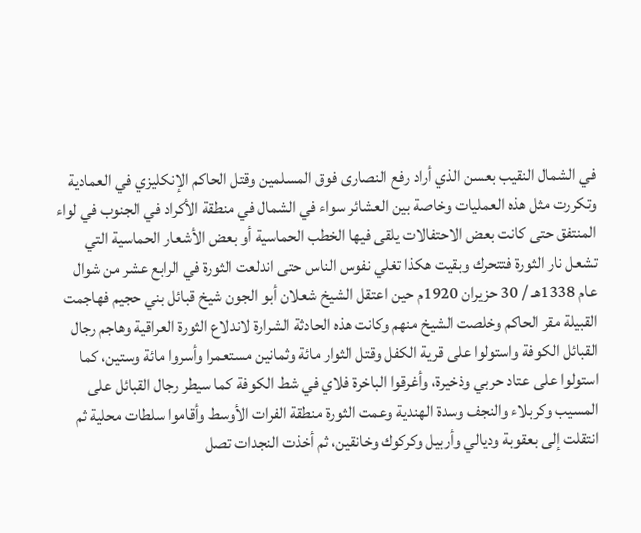في الشمال النقيب بعسن الذي أراد رفع النصارى فوق المسلمين وقتل الحاكم الإنكليزي في العمادية وتكررت مثل هذه العمليات وخاصة بين العشائر سواء في الشمال في منطقة الأكراد في الجنوب في لواء المنتفق حتى كانت بعض الاحتفالات يلقى فيها الخطب الحماسية أو بعض الأشعار الحماسية التي تشعل نار الثورة فتتحرك وبقيت هكذا تغلي نفوس الناس حتى اندلعت الثورة في الرابع عشر من شوال عام 1338هـ / 30 حزيران 1920م حين اعتقل الشيخ شعلان أبو الجون شيخ قبائل بني حجيم فهاجمت القبيلة مقر الحاكم وخلصت الشيخ منهم وكانت هذه الحادثة الشرارة لاندلاع الثورة العراقية وهاجم رجال القبائل الكوفة واستولوا على قرية الكفل وقتل الثوار مائة وثمانين مستعمرا وأسروا مائة وستين، كما استولوا على عتاد حربي وذخيرة، وأغرقوا الباخرة فلاي في شط الكوفة كما سيطر رجال القبائل على المسيب وكربلاء والنجف وسدة الهندية وعمت الثورة منطقة الفرات الأوسط وأقاموا سلطات محلية ثم انتقلت إلى بعقوبة وديالي وأربيل وكركوك وخانقين، ثم أخذت النجدات تصل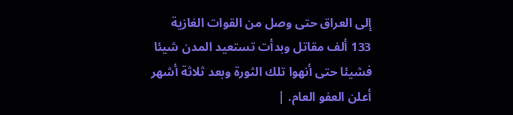إلى العراق حتى وصل من القوات الغازية 133 ألف مقاتل وبدأت تستعيد المدن شيئا فشيئا حتى أنهوا تلك الثورة وبعد ثلاثة أشهر أعلن العفو العام. |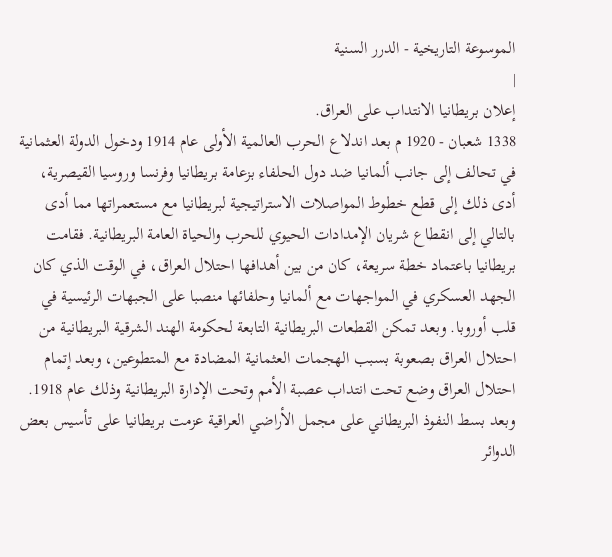الموسوعة التاريخية - الدرر السنية
|
إعلان بريطانيا الانتداب على العراق.
1338 شعبان - 1920 م بعد اندلاع الحرب العالمية الأولى عام 1914 ودخول الدولة العثمانية في تحالف إلى جانب ألمانيا ضد دول الحلفاء بزعامة بريطانيا وفرنسا وروسيا القيصرية، أدى ذلك إلى قطع خطوط المواصلات الاستراتيجية لبريطانيا مع مستعمراتها مما أدى بالتالي إلى انقطاع شريان الإمدادات الحيوي للحرب والحياة العامة البريطانية. فقامت بريطانيا باعتماد خطة سريعة، كان من بين أهدافها احتلال العراق، في الوقت الذي كان الجهد العسكري في المواجهات مع ألمانيا وحلفائها منصبا على الجبهات الرئيسية في قلب أوروبا. وبعد تمكن القطعات البريطانية التابعة لحكومة الهند الشرقية البريطانية من احتلال العراق بصعوبة بسبب الهجمات العثمانية المضادة مع المتطوعين، وبعد إتمام احتلال العراق وضع تحت انتداب عصبة الأمم وتحت الإدارة البريطانية وذلك عام 1918. وبعد بسط النفوذ البريطاني على مجمل الأراضي العراقية عزمت بريطانيا على تأسيس بعض الدوائر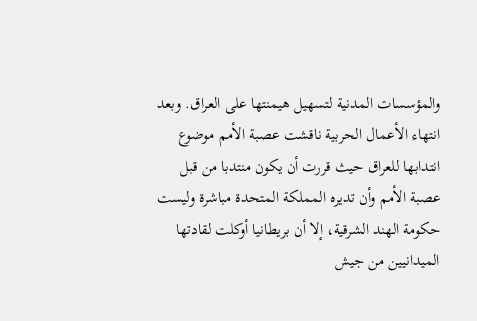والمؤسسات المدنية لتسهيل هيمنتها على العراق. وبعد انتهاء الأعمال الحربية ناقشت عصبة الأمم موضوع انتدابها للعراق حيث قررت أن يكون منتدبا من قبل عصبة الأمم وأن تديره المملكة المتحدة مباشرة وليست حكومة الهند الشرقية، إلا أن بريطانيا أوكلت لقادتها الميدانيين من جيش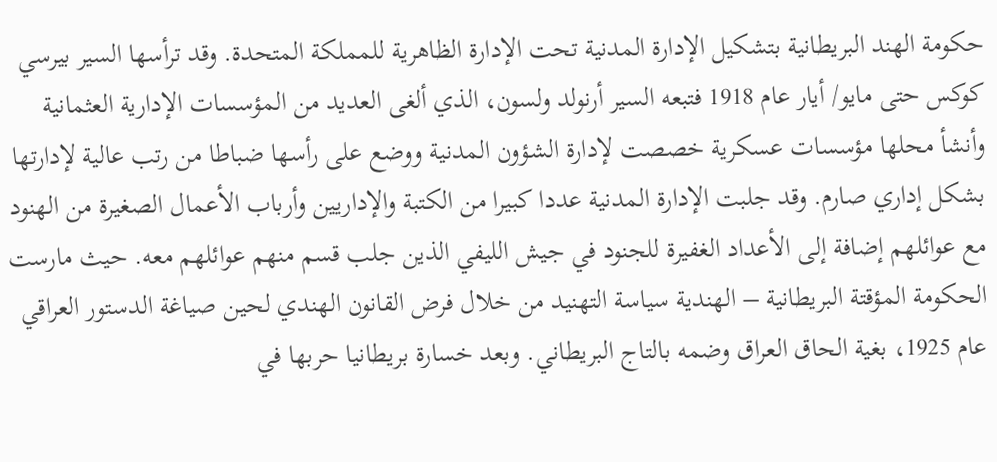حكومة الهند البريطانية بتشكيل الإدارة المدنية تحت الإدارة الظاهرية للمملكة المتحدة. وقد ترأسها السير بيرسي كوكس حتى مايو/ أيار عام 1918 فتبعه السير أرنولد ولسون، الذي ألغى العديد من المؤسسات الإدارية العثمانية وأنشأ محلها مؤسسات عسكرية خصصت لإدارة الشؤون المدنية ووضع على رأسها ضباطا من رتب عالية لإدارتها بشكل إداري صارم. وقد جلبت الإدارة المدنية عددا كبيرا من الكتبة والإداريين وأرباب الأعمال الصغيرة من الهنود مع عوائلهم إضافة إلى الأعداد الغفيرة للجنود في جيش الليفي الذين جلب قسم منهم عوائلهم معه. حيث مارست الحكومة المؤقتة البريطانية – الهندية سياسة التهنيد من خلال فرض القانون الهندي لحين صياغة الدستور العراقي عام 1925، بغية الحاق العراق وضمه بالتاج البريطاني. وبعد خسارة بريطانيا حربها في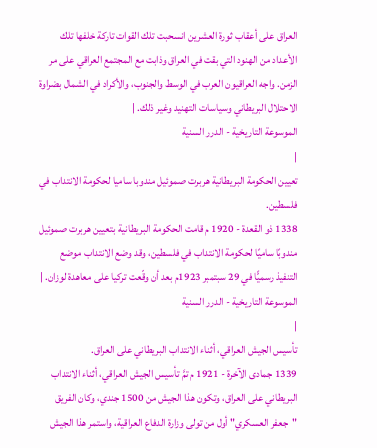العراق على أعقاب ثورة العشرين انسحبت تلك القوات تاركة خلفها تلك الأعداد من الهنود التي بقت في العراق وذابت مع المجتمع العراقي على مر الزمن. واجه العراقيون العرب في الوسط والجنوب، والأكراد في الشمال بضراوة الاحتلال البريطاني وسياسات التهنيد وغير ذلك. |
الموسوعة التاريخية - الدرر السنية
|
تعيين الحكومة البريطانية هربرت صموئيل مندوبا ساميا لحكومة الانتداب في فلسطين.
1338 ذو القعدة - 1920 م قامت الحكومة البريطانية بتعيين هربرت صموئيل مندوبًا ساميًا لحكومة الانتداب في فلسطين، وقد وضع الانتداب موضع التنفيذ رسميًّا في 29 سبتمبر 1923م بعد أن وقّعت تركيا على معاهدة لوزان. |
الموسوعة التاريخية - الدرر السنية
|
تأسيس الجيش العراقي، أثناء الانتداب البريطاني على العراق.
1339 جمادى الآخرة - 1921 م تمَّ تأسيس الجيش العراقي، أثناء الانتداب البريطاني على العراق، وتكون هذا الجيش من 1500 جندي، وكان الفريق "جعفر العسكري" أول من تولى وزارة الدفاع العراقية، واستمر هذا الجيش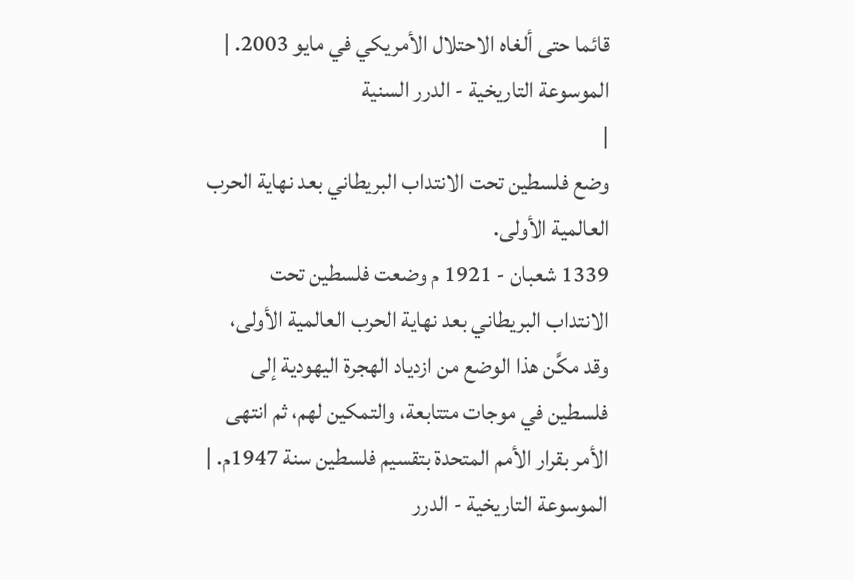قائما حتى ألغاه الاحتلال الأمريكي في مايو 2003. |
الموسوعة التاريخية - الدرر السنية
|
وضع فلسطين تحت الانتداب البريطاني بعد نهاية الحرب العالمية الأولى.
1339 شعبان - 1921 م وضعت فلسطين تحت الانتداب البريطاني بعد نهاية الحرب العالمية الأولى، وقد مكَّن هذا الوضع من ازدياد الهجرة اليهودية إلى فلسطين في موجات متتابعة، والتمكين لهم، ثم انتهى الأمر بقرار الأمم المتحدة بتقسيم فلسطين سنة 1947م. |
الموسوعة التاريخية - الدرر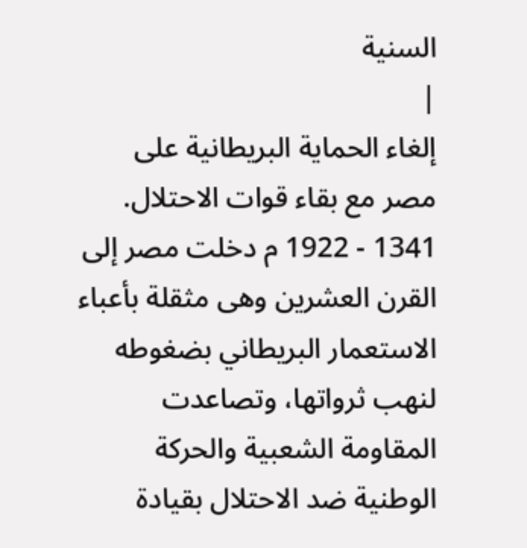السنية
|
إلغاء الحماية البريطانية على مصر مع بقاء قوات الاحتلال.
1341 - 1922 م دخلت مصر إلى القرن العشرين وهى مثقلة بأعباء الاستعمار البريطاني بضغوطه لنهب ثرواتها، وتصاعدت المقاومة الشعبية والحركة الوطنية ضد الاحتلال بقيادة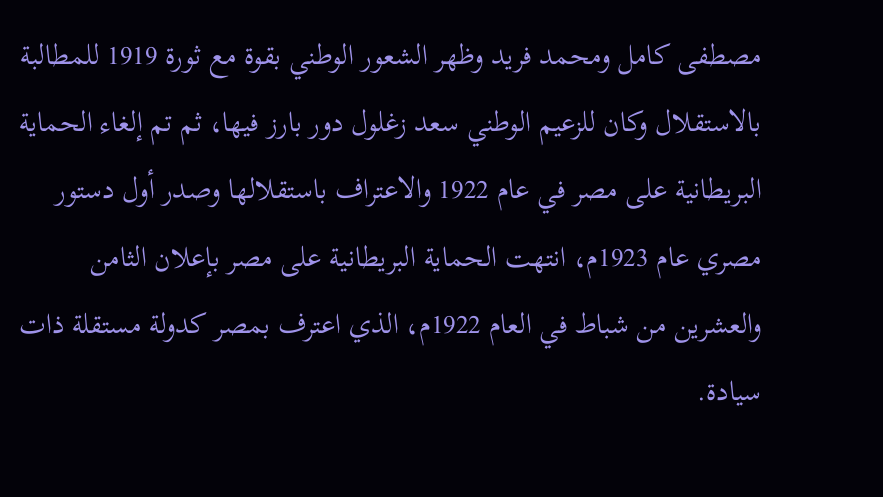مصطفى كامل ومحمد فريد وظهر الشعور الوطني بقوة مع ثورة 1919 للمطالبة بالاستقلال وكان للزعيم الوطني سعد زغلول دور بارز فيها، ثم تم إلغاء الحماية البريطانية على مصر في عام 1922 والاعتراف باستقلالها وصدر أول دستور مصري عام 1923م، انتهت الحماية البريطانية على مصر بإعلان الثامن والعشرين من شباط في العام 1922م، الذي اعترف بمصر كدولة مستقلة ذات سيادة.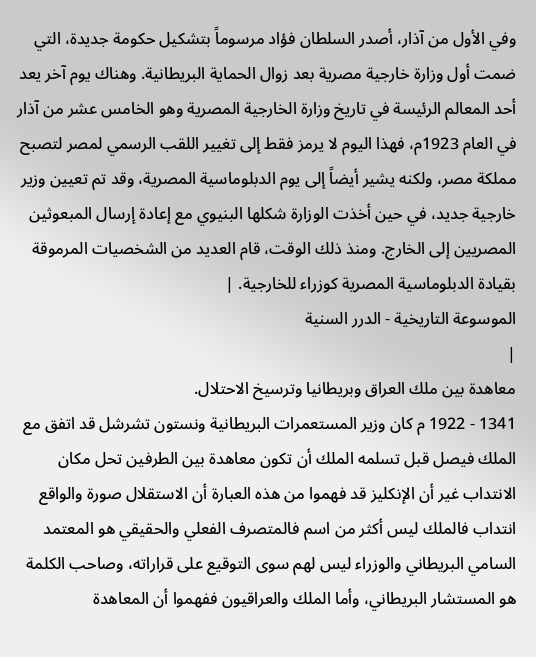وفي الأول من آذار، أصدر السلطان فؤاد مرسوماً بتشكيل حكومة جديدة، التي ضمت أول وزارة خارجية مصرية بعد زوال الحماية البريطانية. وهناك يوم آخر يعد أحد المعالم الرئيسة في تاريخ وزارة الخارجية المصرية وهو الخامس عشر من آذار في العام 1923م، فهذا اليوم لا يرمز فقط إلى تغيير اللقب الرسمي لمصر لتصبح مملكة مصر، ولكنه يشير أيضاً إلى يوم الدبلوماسية المصرية، وقد تم تعيين وزير خارجية جديد، في حين أخذت الوزارة شكلها البنيوي مع إعادة إرسال المبعوثين المصريين إلى الخارج. ومنذ ذلك الوقت، قام العديد من الشخصيات المرموقة بقيادة الدبلوماسية المصرية كوزراء للخارجية. |
الموسوعة التاريخية - الدرر السنية
|
معاهدة بين ملك العراق وبريطانيا وترسيخ الاحتلال.
1341 - 1922 م كان وزير المستعمرات البريطانية ونستون تشرشل قد اتفق مع الملك فيصل قبل تسلمه الملك أن تكون معاهدة بين الطرفين تحل مكان الانتداب غير أن الإنكليز قد فهموا من هذه العبارة أن الاستقلال صورة والواقع انتداب فالملك ليس أكثر من اسم فالمتصرف الفعلي والحقيقي هو المعتمد السامي البريطاني والوزراء ليس لهم سوى التوقيع على قراراته، وصاحب الكلمة هو المستشار البريطاني، وأما الملك والعراقيون ففهموا أن المعاهدة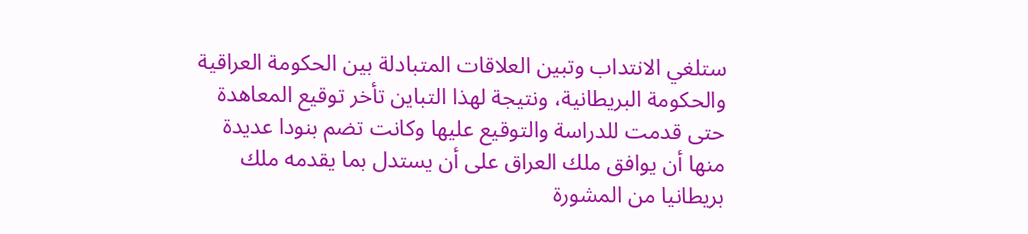ستلغي الانتداب وتبين العلاقات المتبادلة بين الحكومة العراقية والحكومة البريطانية، ونتيجة لهذا التباين تأخر توقيع المعاهدة حتى قدمت للدراسة والتوقيع عليها وكانت تضم بنودا عديدة منها أن يوافق ملك العراق على أن يستدل بما يقدمه ملك بريطانيا من المشورة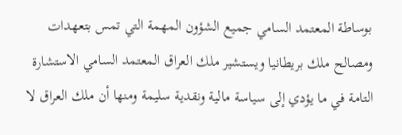بوساطة المعتمد السامي جميع الشؤون المهمة التي تمس بتعهدات ومصالح ملك بريطانيا ويستشير ملك العراق المعتمد السامي الاستشارة التامة في ما يؤدي إلى سياسة مالية ونقدية سليمة ومنها أن ملك العراق لا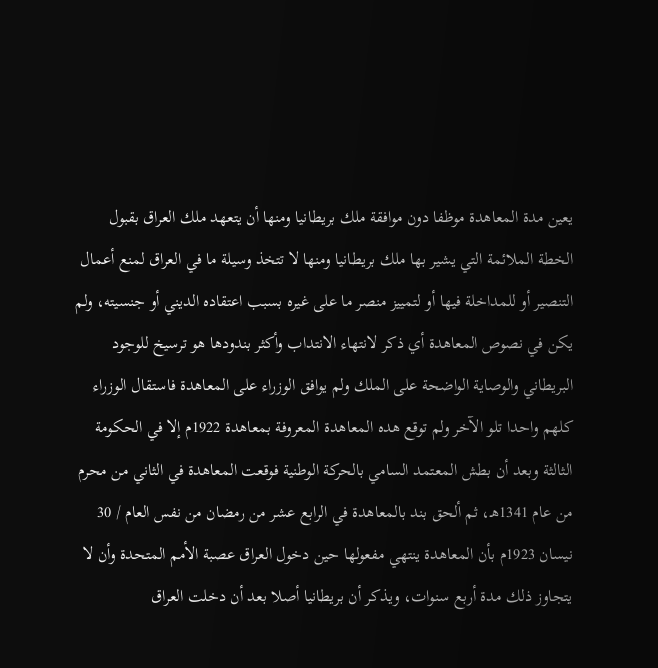يعين مدة المعاهدة موظفا دون موافقة ملك بريطانيا ومنها أن يتعهد ملك العراق بقبول الخطة الملائمة التي يشير بها ملك بريطانيا ومنها لا تتخذ وسيلة ما في العراق لمنع أعمال التنصير أو للمداخلة فيها أو لتمييز منصر ما على غيره بسبب اعتقاده الديني أو جنسيته، ولم يكن في نصوص المعاهدة أي ذكر لانتهاء الانتداب وأكثر بندودها هو ترسيخ للوجود البريطاني والوصاية الواضحة على الملك ولم يوافق الوزراء على المعاهدة فاستقال الوزراء كلهم واحدا تلو الآخر ولم توقع هده المعاهدة المعروفة بمعاهدة 1922م إلا في الحكومة الثالثة وبعد أن بطش المعتمد السامي بالحركة الوطنية فوقعت المعاهدة في الثاني من محرم من عام 1341هـ، ثم ألحق بند بالمعاهدة في الرابع عشر من رمضان من نفس العام / 30 نيسان 1923م بأن المعاهدة ينتهي مفعولها حين دخول العراق عصبة الأمم المتحدة وأن لا يتجاوز ذلك مدة أربع سنوات، ويذكر أن بريطانيا أصلا بعد أن دخلت العراق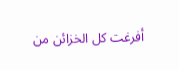أفرغت كل الخزائن من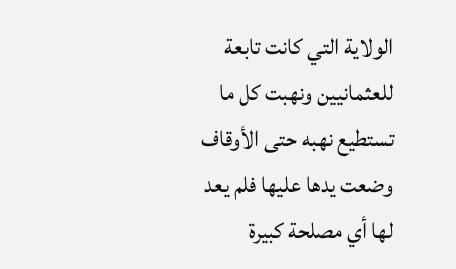الولاية التي كانت تابعة للعثمانيين ونهبت كل ما تستطيع نهبه حتى الأوقاف وضعت يدها عليها فلم يعد لها أي مصلحة كبيرة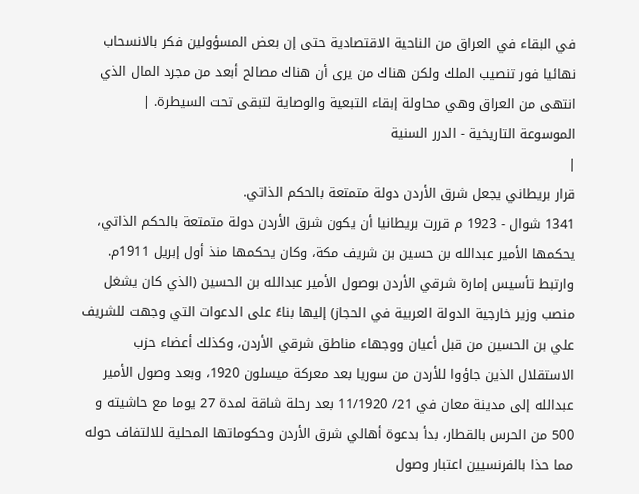في البقاء في العراق من الناحية الاقتصادية حتى إن بعض المسؤولين فكر بالانسحاب نهائيا فور تنصيب الملك ولكن هناك من يرى أن هناك مصالح أبعد من مجرد المال الذي انتهى من العراق وهي محاولة إبقاء التبعية والوصاية لتبقى تحت السيطرة. |
الموسوعة التاريخية - الدرر السنية
|
قرار بريطاني يجعل شرق الأردن دولة متمتعة بالحكم الذاتي.
1341 شوال - 1923 م قررت بريطانيا أن يكون شرق الأردن دولة متمتعة بالحكم الذاتي، يحكمها الأمير عبدالله بن حسين بن شريف مكة، وكان يحكمها منذ أول إبريل 1911م. وارتبط تأسيس إمارة شرقي الأردن بوصول الأمير عبدالله بن الحسين (الذي كان يشغل منصب وزير خارجية الدولة العربية في الحجاز) إليها بناءً على الدعوات التي وجهت للشريف علي بن الحسين من قبل أعيان ووجهاء مناطق شرقي الأردن، وكذلك أعضاء حزب الاستقلال الذين جاؤوا للأردن من سوريا بعد معركة ميسلون 1920، وبعد وصول الأمير عبدالله إلى مدينة معان في 21/ 11/1920 بعد رحلة شاقة لمدة 27 يوما مع حاشيته و 500 من الحرس بالقطار، بدأ بدعوة أهالي شرق الأردن وحكوماتها المحلية للالتفاف حوله مما حذا بالفرنسيين اعتبار وصول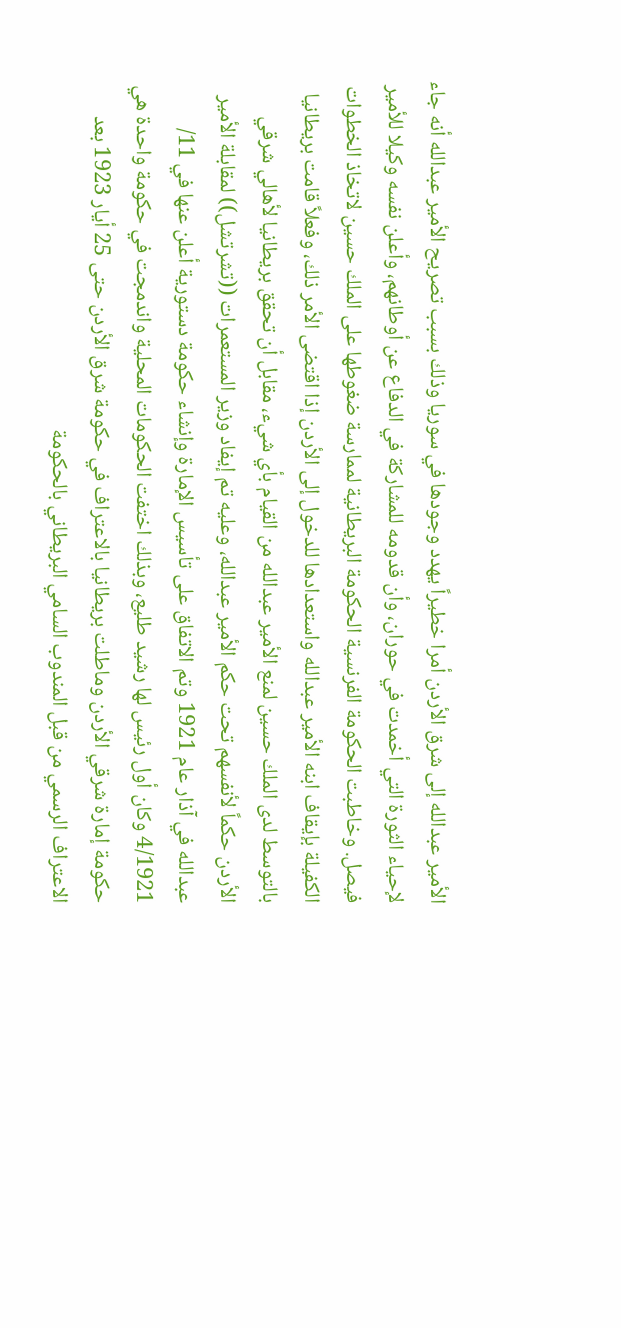الأمير عبدالله إلى شرق الأردن أمرا خطيراً يهدد وجودها في سوريا وذلك بسبب تصريح الأمير عبدالله أنه جاء لإحياء الثورة التي أخمدت في حوران، وأن قدومه للمشاركة في الدفاع عن أوطانهم، وأعلن نفسه وكيلا للأمير فيصل. وخاطبت الحكومة الفرنسية الحكومة البريطانية لممارسة ضغوطها على الملك حسين لاتخاذ الخطوات الكفيلة بإيقاف ابنه الأمير عبدالله واستعدادها للدخول إلى الأردن إذا اقتضى الأمر ذلك، وفعلاً قامت بريطانيا بالتوسط لدى الملك حسين لمنع الأمير عبدالله من القيام بأي شيء، مقابل أن تحقق بريطانيا لأهالي شرقي الأردن حكماً لأنفسهم تحت حكم الأمير عبدالله، وعليه تم إيفاد وزير المستعمرات ((تشرتشل)) لمقابلة الأمير عبدالله في آذار عام 1921 وتم الاتفاق على تأسيس الإمارة وإنشاء حكومة دستورية أعلن عنها في 11/ 4/1921 وكان أول رئيس لها رشيد طليع، وبذلك اختفت الحكومات المحلية واندمجت في حكومة واحدة هي حكومة إمارة شرقي الأردن وماطلت بريطانيا بالاعتراف في حكومة شرق الأردن حتى 25 أيار 1923 بعد الاعتراف الرسمي من قبل المندوب السامي البريطاني بالحكومة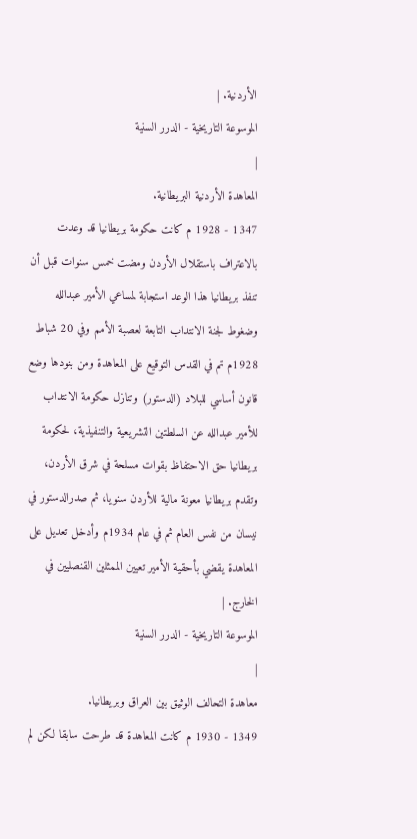الأردنية. |
الموسوعة التاريخية - الدرر السنية
|
المعاهدة الأردنية البريطانية.
1347 - 1928 م كانت حكومة بريطانيا قد وعدت بالاعتراف باستقلال الأردن ومضت خمس سنوات قبل أن تنفذ بريطانيا هذا الوعد استجابة لمساعي الأمير عبدالله وضغوط لجنة الانتداب التابعة لعصبة الأمم وفي 20 شباط 1928م تم في القدس التوقيع على المعاهدة ومن بنودها وضع قانون أساسي للبلاد (الدستور) وتنازل حكومة الانتداب للأمير عبدالله عن السلطتين التشريعية والتنفيذية، لحكومة بريطانيا حق الاحتفاظ بقوات مسلحة في شرق الأردن، وتقدم بريطانيا معونة مالية للأردن سنويا، ثم صدرالدستور في نيسان من نفس العام ثم في عام 1934م وأدخل تعديل على المعاهدة يقضي بأحقية الأمير تعيين الممثلين القنصليين في الخارج. |
الموسوعة التاريخية - الدرر السنية
|
معاهدة التحالف الوثيق بين العراق وبريطانيا.
1349 - 1930 م كانت المعاهدة قد طرحت سابقا لكن لم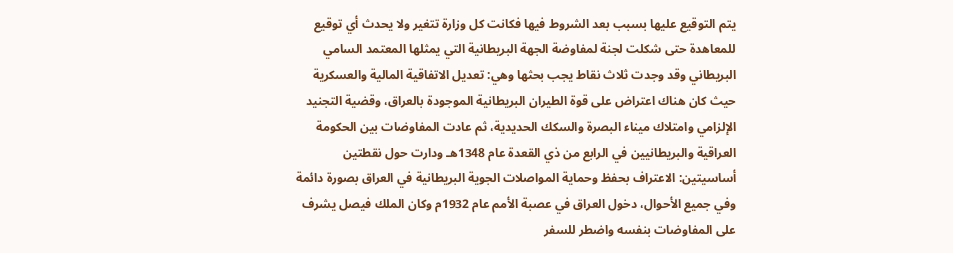يتم التوقيع عليها بسبب بعد الشروط فيها فكانت كل وزارة تتغير ولا يحدث أي توقيع للمعاهدة حتى شكلت لجنة لمفاوضة الجهة البريطانية التي يمثلها المعتمد السامي البريطاني وقد وجدت ثلاث نقاط يجب بحثها وهي: تعديل الاتفاقية المالية والعسكرية حيث كان هناك اعتراض على قوة الطيران البريطانية الموجودة بالعراق، وقضية التجنيد الإلزامي وامتلاك ميناء البصرة والسكك الحديدية، ثم عادت المفاوضات بين الحكومة العراقية والبريطانيين في الرابع من ذي القعدة عام 1348هـ ودارت حول نقطتين أساسيتين: الاعتراف بحفظ وحماية المواصلات الجوية البريطانية في العراق بصورة دائمة وفي جميع الأحوال، دخول العراق في عصبة الأمم عام 1932م وكان الملك فيصل يشرف على المفاوضات بنفسه واضطر للسفر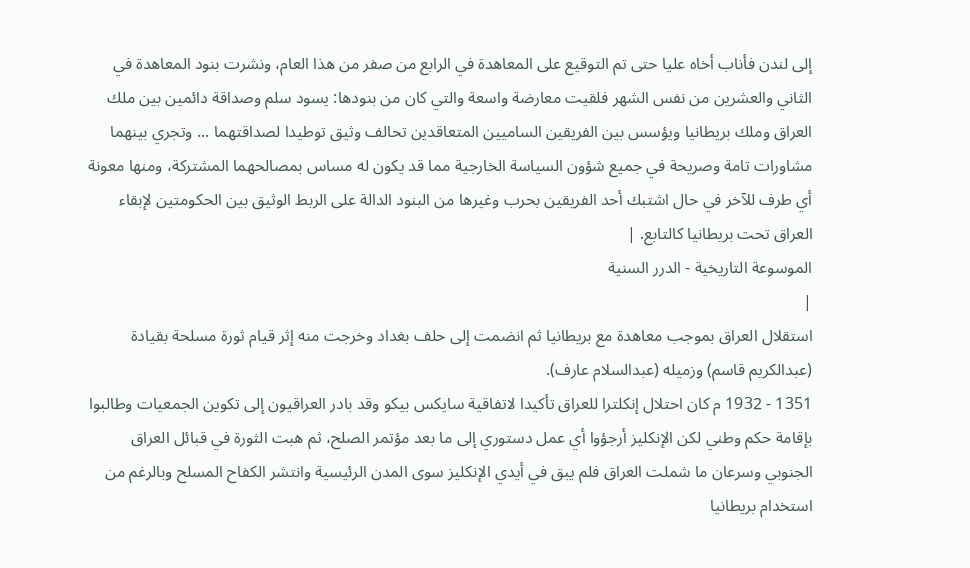إلى لندن فأناب أخاه عليا حتى تم التوقيع على المعاهدة في الرابع من صفر من هذا العام، ونشرت بنود المعاهدة في الثاني والعشرين من نفس الشهر فلقيت معارضة واسعة والتي كان من بنودها: يسود سلم وصداقة دائمين بين ملك العراق وملك بريطانيا ويؤسس بين الفريقين الساميين المتعاقدين تحالف وثيق توطيدا لصداقتهما ... وتجري بينهما مشاورات تامة وصريحة في جميع شؤون السياسة الخارجية مما قد يكون له مساس بمصالحهما المشتركة، ومنها معونة أي طرف للآخر في حال اشتبك أحد الفريقين بحرب وغيرها من البنود الدالة على الربط الوثيق بين الحكومتين لإبقاء العراق تحت بريطانيا كالتابع. |
الموسوعة التاريخية - الدرر السنية
|
استقلال العراق بموجب معاهدة مع بريطانيا ثم انضمت إلى حلف بغداد وخرجت منه إثر قيام ثورة مسلحة بقيادة (عبدالكريم قاسم) وزميله (عبدالسلام عارف).
1351 - 1932 م كان احتلال إنكلترا للعراق تأكيدا لاتفاقية سايكس بيكو وقد بادر العراقيون إلى تكوين الجمعيات وطالبوا بإقامة حكم وطني لكن الإنكليز أرجؤوا أي عمل دستوري إلى ما بعد مؤتمر الصلح، ثم هبت الثورة في قبائل العراق الجنوبي وسرعان ما شملت العراق فلم يبق في أيدي الإنكليز سوى المدن الرئيسية وانتشر الكفاح المسلح وبالرغم من استخدام بريطانيا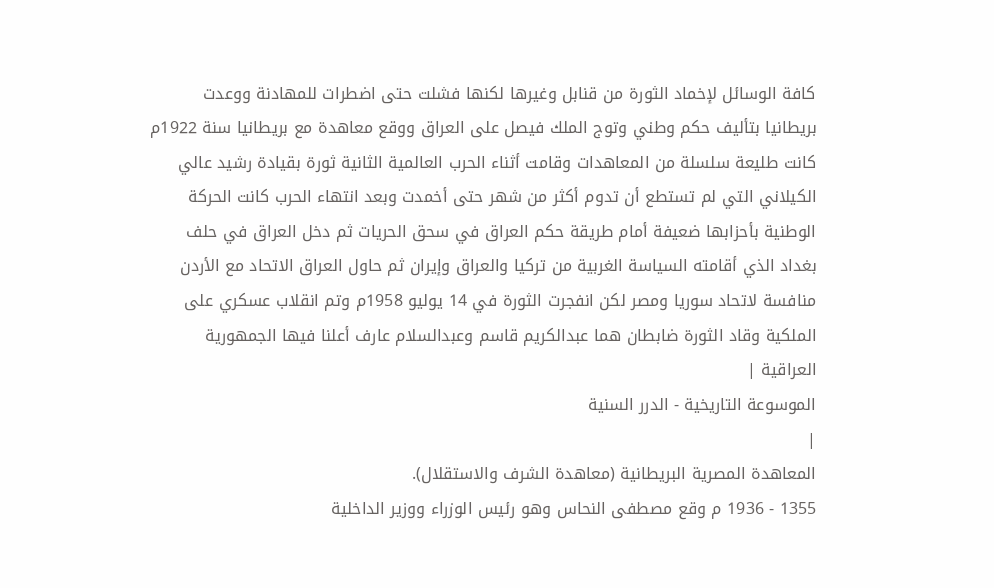كافة الوسائل لإخماد الثورة من قنابل وغيرها لكنها فشلت حتى اضطرات للمهادنة ووعدت بريطانيا بتأليف حكم وطني وتوج الملك فيصل على العراق ووقع معاهدة مع بريطانيا سنة 1922م كانت طليعة سلسلة من المعاهدات وقامت أثناء الحرب العالمية الثانية ثورة بقيادة رشيد عالي الكيلاني التي لم تستطع أن تدوم أكثر من شهر حتى أخمدت وبعد انتهاء الحرب كانت الحركة الوطنية بأحزابها ضعيفة أمام طريقة حكم العراق في سحق الحريات ثم دخل العراق في حلف بغداد الذي أقامته السياسة الغربية من تركيا والعراق وإيران ثم حاول العراق الاتحاد مع الأردن منافسة لاتحاد سوريا ومصر لكن انفجرت الثورة في 14 يوليو 1958م وتم انقلاب عسكري على الملكية وقاد الثورة ضابطان هما عبدالكريم قاسم وعبدالسلام عارف أعلنا فيها الجمهورية العراقية |
الموسوعة التاريخية - الدرر السنية
|
المعاهدة المصرية البريطانية (معاهدة الشرف والاستقلال).
1355 - 1936 م وقع مصطفى النحاس وهو رئيس الوزراء ووزير الداخلية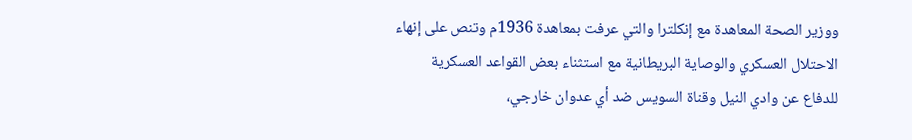ووزير الصحة المعاهدة مع إنكلترا والتي عرفت بمعاهدة 1936م وتنص على إنهاء الاحتلال العسكري والوصاية البريطانية مع استثناء بعض القواعد العسكرية للدفاع عن وادي النيل وقناة السويس ضد أي عدوان خارجي،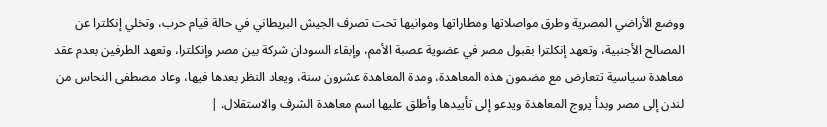ووضع الأراضي المصرية وطرق مواصلاتها ومطاراتها وموانيها تحت تصرف الجيش البريطاني في حالة قيام حرب، وتخلي إنكلترا عن المصالح الأجنبية، وتعهد إنكلترا بقبول مصر في عضوية عصبة الأمم، وإبقاء السودان شركة بين مصر وإنكلترا، وتعهد الطرفين بعدم عقد معاهدة سياسية تتعارض مع مضمون هذه المعاهدة، ومدة المعاهدة عشرون سنة، ويعاد النظر بعدها فيها، وعاد مصطفى النحاس من لندن إلى مصر وبدأ يروج المعاهدة ويدعو إلى تأييدها وأطلق عليها اسم معاهدة الشرف والاستقلال. |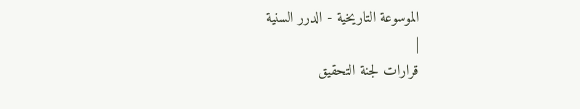الموسوعة التاريخية - الدرر السنية
|
قرارات لجنة التحقيق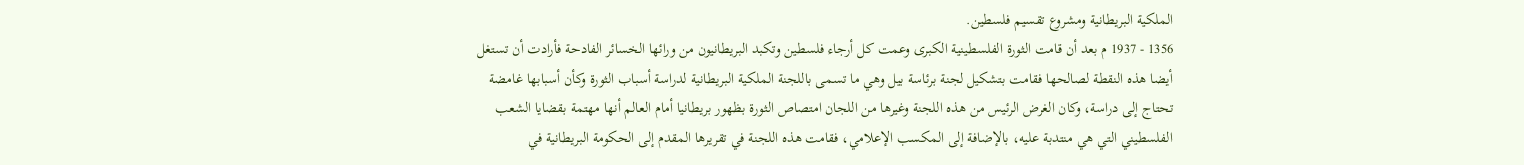الملكية البريطانية ومشروع تقسيم فلسطين.
1356 - 1937 م بعد أن قامت الثورة الفلسطينية الكبرى وعمت كل أرجاء فلسطين وتكبد البريطانيون من ورائها الخسائر الفادحة فأرادت أن تستغل أيضا هذه النقطة لصالحها فقامت بتشكيل لجنة برئاسة بيل وهي ما تسمى باللجنة الملكية البريطانية لدراسة أسباب الثورة وكأن أسبابها غامضة تحتاج إلى دراسة، وكان الغرض الرئيس من هذه اللجنة وغيرها من اللجان امتصاص الثورة بظهور بريطانيا أمام العالم أنها مهتمة بقضايا الشعب الفلسطيني التي هي منتدبة عليه، بالإضافة إلى المكسب الإعلامي، فقامت هذه اللجنة في تقريرها المقدم إلى الحكومة البريطانية في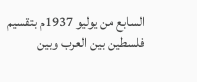السابع من يوليو 1937م بتقسيم فلسطين بين العرب وبين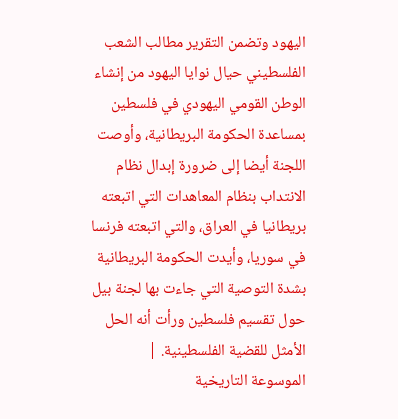اليهود وتضمن التقرير مطالب الشعب الفلسطيني حيال نوايا اليهود من إنشاء الوطن القومي اليهودي في فلسطين بمساعدة الحكومة البريطانية، وأوصت اللجنة أيضا إلى ضرورة إبدال نظام الانتداب بنظام المعاهدات التي اتبعته بريطانيا في العراق، والتي اتبعته فرنسا في سوريا، وأيدت الحكومة البريطانية بشدة التوصية التي جاءت بها لجنة بيل حول تقسيم فلسطين ورأت أنه الحل الأمثل للقضية الفلسطينية. |
الموسوعة التاريخية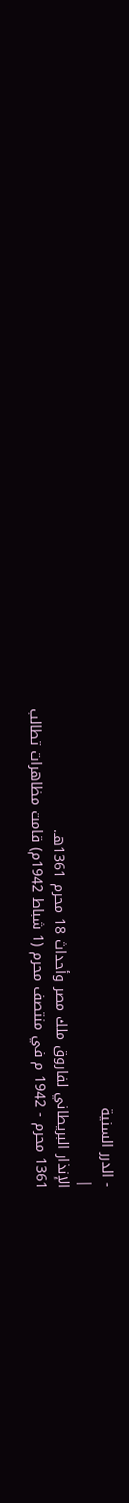- الدرر السنية
|
الإنذار البريطاني لفاروق ملك مصر وأحداث 18 محرم 1361هـ.
1361 محرم - 1942 م في منتصف محرم (1 شباط 1942م) قامت مظاهرات تطالب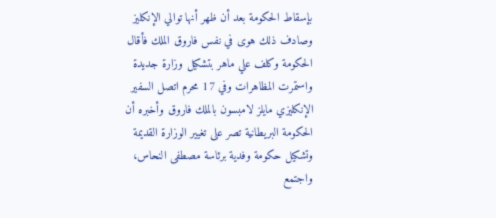بإسقاط الحكومة بعد أن ظهر أنها توالي الإنكليز وصادف ذلك هوى في نفس فاروق الملك فأقال الحكومة وكلف علي ماهر بتشكيل وزارة جديدة واستمرت المظاهرات وفي 17 محرم اتصل السفير الإنكليزي مايلز لامبسون بالملك فاروق وأخبره أن الحكومة البريطانية تصر على تغيير الوزارة القديمة وتشكيل حكومة وفدية برئاسة مصطفى النحاس، واجتمع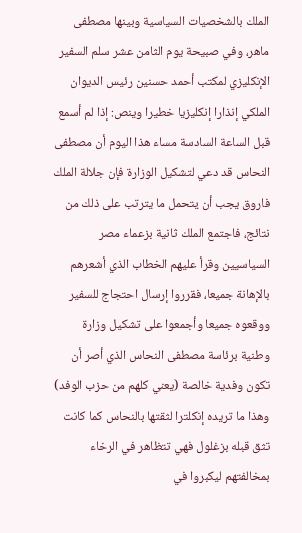الملك بالشخصيات السياسية وبينها مصطفى ماهر، وفي صبيحة يوم الثامن عشر سلم السفير الإنكليزي لمكتب أحمد حسنين رئيس الديوان الملكي إنذارا إنكليزيا خطيرا وينص: إذا لم أسمع قبل الساعة السادسة مساء هذا اليوم أن مصطفى النحاس قد دعي لتشكيل الوزارة فإن جلالة الملك فاروق يجب أن يتحمل ما يترتب على ذلك من نتائج، فاجتمع الملك ثانية بزعماء مصر السياسيين وقرأ عليهم الخطاب الذي أشعرهم بالإهانة جميعا، فقرروا إرسال احتجاج للسفير ووقعوه جميعا وأجمعوا على تشكيل وزارة وطنية برئاسة مصطفى النحاس الذي أصر أن تكون وفدية خالصة (يعني كلهم من حزب الوفد) وهذا ما تريده إنكلترا لثقتها بالنحاس كما كانت تثق قبله بزغلول فهي تتظاهر في الرخاء بمخالفتهم ليكبروا في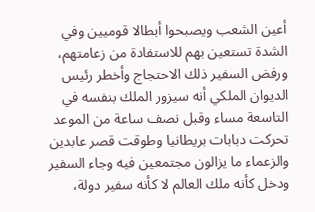أعين الشعب ويصبحوا أبطالا قوميين وفي الشدة تستعين بهم للاستفادة من زعامتهم، ورفض السفير ذلك الاحتجاج وأخطر رئيس الديوان الملكي أنه سيزور الملك بنفسه في التاسعة مساء وقبل نصف ساعة من الموعد تحركت دبابات بريطانيا وطوقت قصر عابدين والزعماء ما يزالون مجتمعين فيه وجاء السفير ودخل كأنه ملك العالم لا كأنه سفير دولة،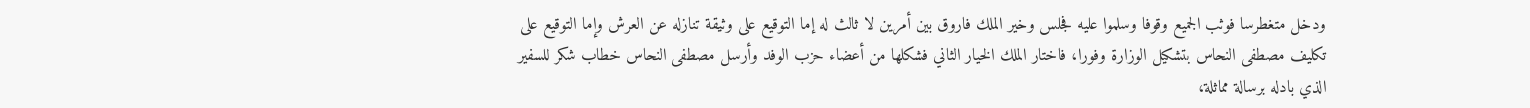ودخل متغطرسا فوثب الجميع وقوفا وسلموا عليه فجلس وخير الملك فاروق بين أمرين لا ثالث له إما التوقيع على وثيقة تنازله عن العرش وإما التوقيع على تكليف مصطفى النحاس بتشكيل الوزارة وفورا، فاختار الملك الخيار الثاني فشكلها من أعضاء حزب الوفد وأرسل مصطفى النحاس خطاب شكر للسفير الذي بادله برسالة مماثلة،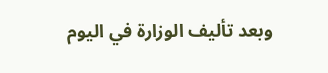وبعد تأليف الوزارة في اليوم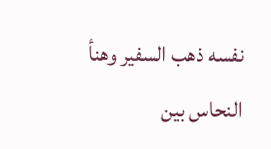نفسه ذهب السفير وهنأ النحاس بين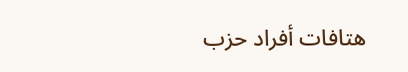هتافات أفراد حزب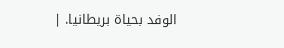الوفد بحياة بريطانيا. |